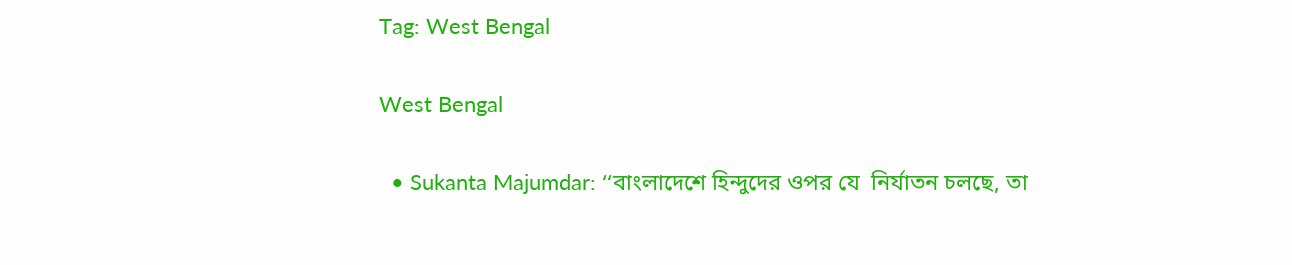Tag: West Bengal

West Bengal

  • Sukanta Majumdar: ‘‘বাংলাদেশে হিন্দুদের ওপর যে  নির্যাতন চলছে, তা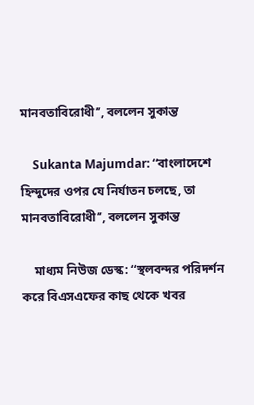মানবতাবিরোধী’’, বললেন সুকান্ত

    Sukanta Majumdar: ‘‘বাংলাদেশে হিন্দুদের ওপর যে নির্যাতন চলছে, তা মানবতাবিরোধী’’, বললেন সুকান্ত

    মাধ্যম নিউজ ডেস্ক: ‘‘স্থলবন্দর পরিদর্শন করে বিএসএফের কাছ থেকে খবর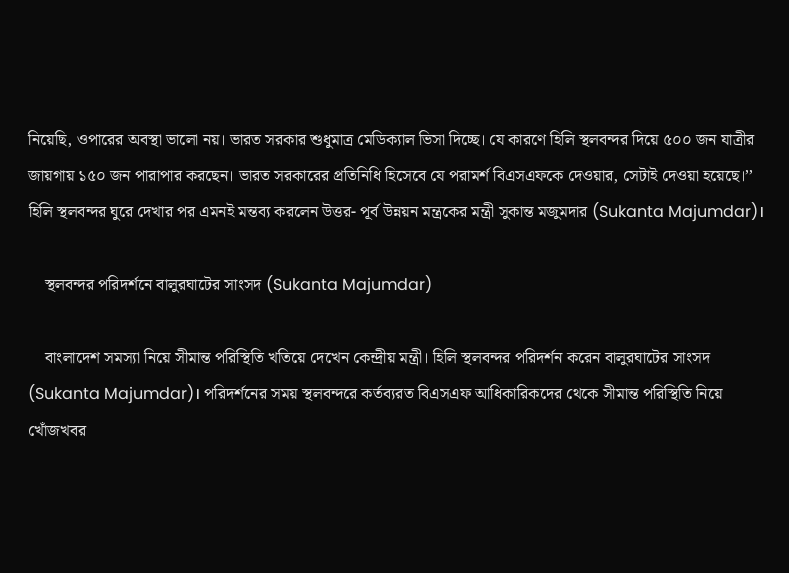নিয়েছি, ওপারের অবস্থা ভালো নয়। ভারত সরকার শুধুমাত্র মেডিক্যাল ভিসা দিচ্ছে। যে কারণে হিলি স্থলবন্দর দিয়ে ৫০০ জন যাত্রীর জায়গায় ১৫০ জন পারাপার করছেন। ভারত সরকারের প্রতিনিধি হিসেবে যে পরামর্শ বিএসএফকে দেওয়ার, সেটাই দেওয়া হয়েছে।’’ হিলি স্থলবন্দর ঘুরে দেখার পর এমনই মন্তব্য করলেন উত্তর- পূর্ব উন্নয়ন মন্ত্রকের মন্ত্রী সুকান্ত মজুমদার (Sukanta Majumdar)।

    স্থলবন্দর পরিদর্শনে বালুরঘাটের সাংসদ (Sukanta Majumdar)

    বাংলাদেশ সমস্যা নিয়ে সীমান্ত পরিস্থিতি খতিয়ে দেখেন কেন্দ্রীয় মন্ত্রী। হিলি স্থলবন্দর পরিদর্শন করেন বালুরঘাটের সাংসদ (Sukanta Majumdar)। পরিদর্শনের সময় স্থলবন্দরে কর্তব্যরত বিএসএফ আধিকারিকদের থেকে সীমান্ত পরিস্থিতি নিয়ে খোঁজখবর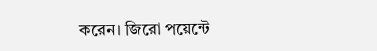করেন। জিরো পয়েন্টে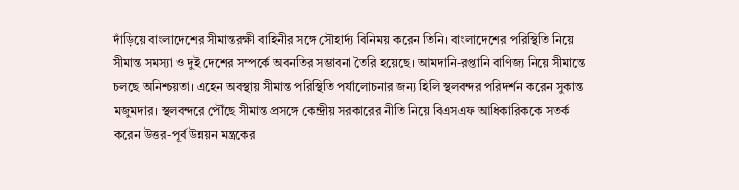দাঁড়িয়ে বাংলাদেশের সীমান্তরক্ষী বাহিনীর সঙ্গে সৌহার্দ্য বিনিময় করেন তিনি। বাংলাদেশের পরিস্থিতি নিয়ে সীমান্ত সমস্যা ও দুই দেশের সম্পর্কে অবনতির সম্ভাবনা তৈরি হয়েছে। আমদানি-রপ্তানি বাণিজ্য নিয়ে সীমান্তে চলছে অনিশ্চয়তা। এহেন অবস্থায় সীমান্ত পরিস্থিতি পর্যালোচনার জন্য হিলি স্থলবন্দর পরিদর্শন করেন সুকান্ত মজুমদার। স্থলবন্দরে পৌঁছে সীমান্ত প্রসঙ্গে কেন্দ্রীয় সরকারের নীতি নিয়ে বিএসএফ আধিকারিককে সতর্ক করেন উত্তর-পূর্ব উন্নয়ন মন্ত্রকের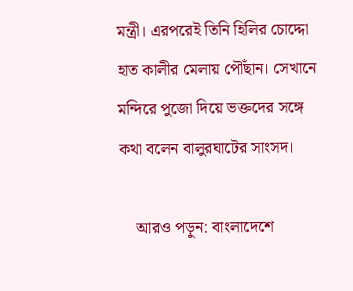মন্ত্রী। এরপরেই তিনি হিলির চোদ্দো হাত কালীর মেলায় পৌঁছান। সেখানে মন্দিরে পুজো দিয়ে ভক্তদের সঙ্গে কথা বলেন বালুরঘাটের সাংসদ।

    আরও পড়ুন: বাংলাদেশে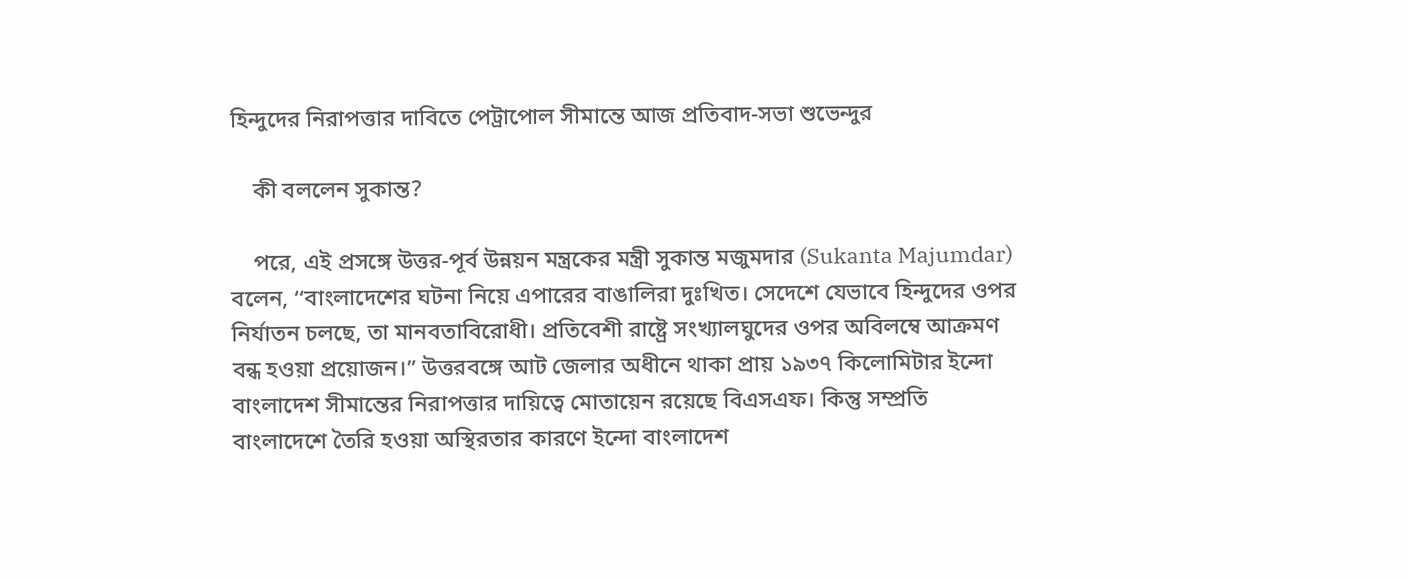হিন্দুদের নিরাপত্তার দাবিতে পেট্রাপোল সীমান্তে আজ প্রতিবাদ-সভা শুভেন্দুর

    কী বললেন সুকান্ত?

    পরে, এই প্রসঙ্গে উত্তর-পূর্ব উন্নয়ন মন্ত্রকের মন্ত্রী সুকান্ত মজুমদার (Sukanta Majumdar) বলেন, ‘‘বাংলাদেশের ঘটনা নিয়ে এপারের বাঙালিরা দুঃখিত। সেদেশে যেভাবে হিন্দুদের ওপর নির্যাতন চলছে, তা মানবতাবিরোধী। প্রতিবেশী রাষ্ট্রে সংখ্যালঘুদের ওপর অবিলম্বে আক্রমণ বন্ধ হওয়া প্রয়োজন।” উত্তরবঙ্গে আট জেলার অধীনে থাকা প্রায় ১৯৩৭ কিলোমিটার ইন্দো বাংলাদেশ সীমান্তের নিরাপত্তার দায়িত্বে মোতায়েন রয়েছে বিএসএফ। কিন্তু সম্প্রতি বাংলাদেশে তৈরি হওয়া অস্থিরতার কারণে ইন্দো বাংলাদেশ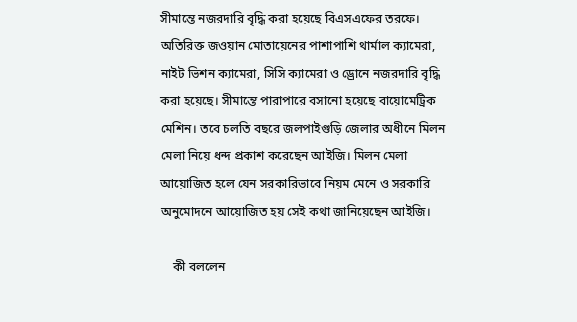সীমান্তে নজরদারি বৃদ্ধি করা হয়েছে বিএসএফের তরফে। অতিরিক্ত জওয়ান মোতায়েনের পাশাপাশি থার্মাল ক্যামেরা, নাইট ভিশন ক্যামেরা, সিসি ক্যামেরা ও ড্রোনে নজরদারি বৃদ্ধি করা হয়েছে। সীমান্তে পারাপারে বসানো হয়েছে বায়োমেট্রিক মেশিন। তবে চলতি বছরে জলপাইগুড়ি জেলার অধীনে মিলন মেলা নিয়ে ধন্দ প্রকাশ করেছেন আইজি। মিলন মেলা আয়োজিত হলে যেন সরকারিভাবে নিয়ম মেনে ও সরকারি অনুমোদনে আয়োজিত হয় সেই কথা জানিয়েছেন আইজি।

    কী বললেন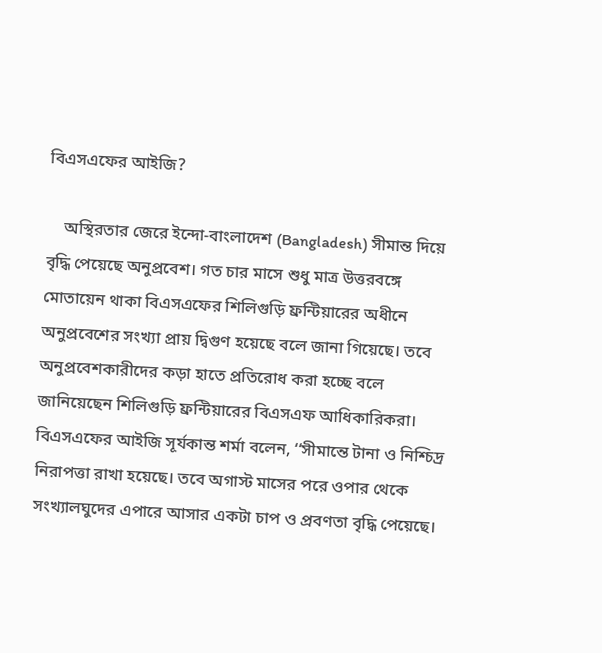বিএসএফের আইজি?

    অস্থিরতার জেরে ইন্দো-বাংলাদেশ (Bangladesh) সীমান্ত দিয়ে বৃদ্ধি পেয়েছে অনুপ্রবেশ। গত চার মাসে শুধু মাত্র উত্তরবঙ্গে মোতায়েন থাকা বিএসএফের শিলিগুড়ি ফ্রন্টিয়ারের অধীনে অনুপ্রবেশের সংখ্যা প্রায় দ্বিগুণ হয়েছে বলে জানা গিয়েছে। তবে অনুপ্রবেশকারীদের কড়া হাতে প্রতিরোধ করা হচ্ছে বলে জানিয়েছেন শিলিগুড়ি ফ্রন্টিয়ারের বিএসএফ আধিকারিকরা। বিএসএফের আইজি সূর্যকান্ত শর্মা বলেন, ‘‘সীমান্তে টানা ও নিশ্চিদ্র নিরাপত্তা রাখা হয়েছে। তবে অগাস্ট মাসের পরে ওপার থেকে সংখ্যালঘুদের এপারে আসার একটা চাপ ও প্রবণতা বৃদ্ধি পেয়েছে।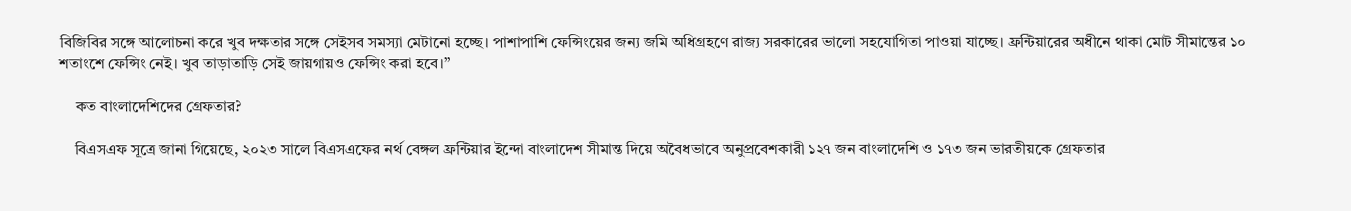বিজিবির সঙ্গে আলোচনা করে খুব দক্ষতার সঙ্গে সেইসব সমস্যা মেটানো হচ্ছে। পাশাপাশি ফেন্সিংয়ের জন্য জমি অধিগ্রহণে রাজ্য সরকারের ভালো সহযোগিতা পাওয়া যাচ্ছে। ফ্রন্টিয়ারের অধীনে থাকা মোট সীমান্তের ১০ শতাংশে ফেন্সিং নেই। খুব তাড়াতাড়ি সেই জায়গায়ও ফেন্সিং করা হবে।’’

    কত বাংলাদেশিদের গ্রেফতার?

    বিএসএফ সূত্রে জানা গিয়েছে, ২০২৩ সালে বিএসএফের নর্থ বেঙ্গল ফ্রন্টিয়ার ইন্দো বাংলাদেশ সীমান্ত দিয়ে অবৈধভাবে অনুপ্রবেশকারী ১২৭ জন বাংলাদেশি ও ১৭৩ জন ভারতীয়কে গ্রেফতার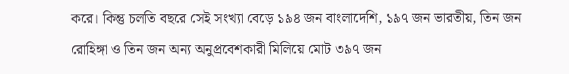করে। কিন্তু চলতি বছরে সেই সংখ্যা বেড়ে ১৯৪ জন বাংলাদেশি, ১৯৭ জন ভারতীয়, তিন জন রোহিঙ্গা ও তিন জন অন্য অনুপ্রবেশকারী মিলিয়ে মোট ৩৯৭ জন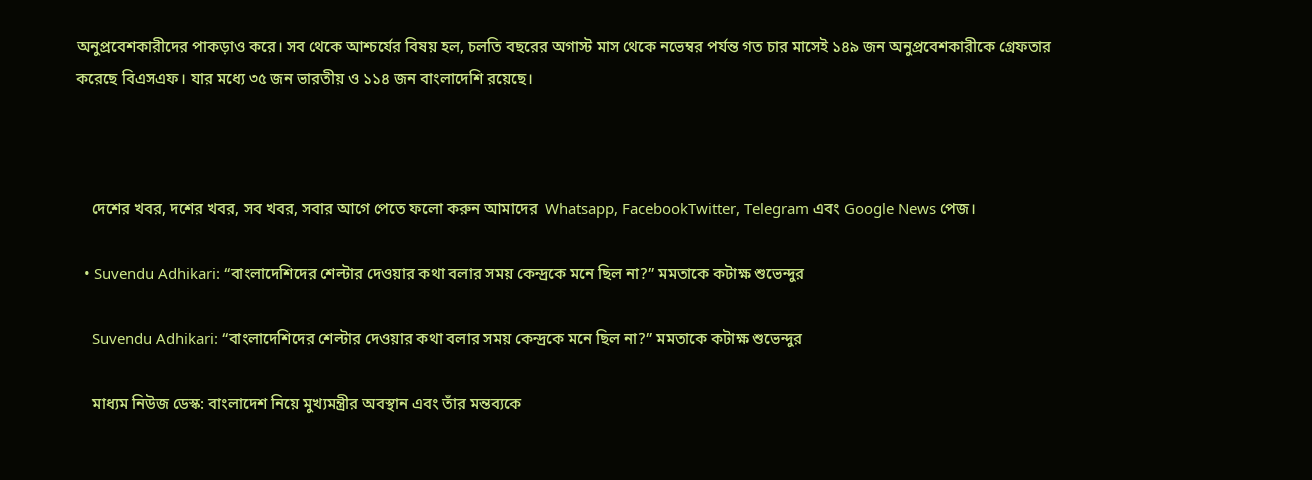অনুপ্রবেশকারীদের পাকড়াও করে। সব থেকে আশ্চর্যের বিষয় হল, চলতি বছরের অগাস্ট মাস থেকে নভেম্বর পর্যন্ত গত চার মাসেই ১৪৯ জন অনুপ্রবেশকারীকে গ্রেফতার করেছে বিএসএফ। যার মধ্যে ৩৫ জন ভারতীয় ও ১১৪ জন বাংলাদেশি রয়েছে।



    দেশের খবর, দশের খবর, সব খবর, সবার আগে পেতে ফলো করুন আমাদের  Whatsapp, FacebookTwitter, Telegram এবং Google News পেজ।

  • Suvendu Adhikari: “বাংলাদেশিদের শেল্টার দেওয়ার কথা বলার সময় কেন্দ্রকে মনে ছিল না?” মমতাকে কটাক্ষ শুভেন্দুর

    Suvendu Adhikari: “বাংলাদেশিদের শেল্টার দেওয়ার কথা বলার সময় কেন্দ্রকে মনে ছিল না?” মমতাকে কটাক্ষ শুভেন্দুর

    মাধ্যম নিউজ ডেস্ক: বাংলাদেশ নিয়ে মুখ্যমন্ত্রীর অবস্থান এবং তাঁর মন্তব্যকে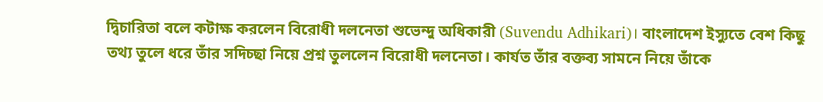দ্বিচারিতা বলে কটাক্ষ করলেন বিরোধী দলনেতা শুভেন্দু অধিকারী (Suvendu Adhikari)। বাংলাদেশ ইস্যুতে বেশ কিছু তথ্য তুলে ধরে তাঁর সদিচ্ছা নিয়ে প্রশ্ন তুললেন বিরোধী দলনেতা। কার্যত তাঁর বক্তব্য সামনে নিয়ে তাঁকে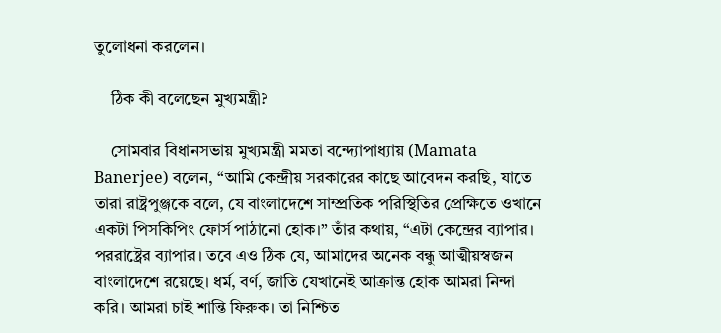তুলোধনা করলেন।

    ঠিক কী বলেছেন মুখ্যমন্ত্রী?

    সোমবার বিধানসভায় মুখ্যমন্ত্রী মমতা বন্দ্যোপাধ্যায় (Mamata Banerjee) বলেন, “আমি কেন্দ্রীয় সরকারের কাছে আবেদন করছি, যাতে তারা রাষ্ট্রপুঞ্জকে বলে, যে বাংলাদেশে সাম্প্রতিক পরিস্থিতির প্রেক্ষিতে ওখানে একটা পিসকিপিং ফোর্স পাঠানো হোক।” তাঁর কথায়, “এটা কেন্দ্রের ব্যাপার। পররাষ্ট্রের ব্যাপার। তবে এও ঠিক যে, আমাদের অনেক বন্ধু আত্মীয়স্বজন বাংলাদেশে রয়েছে। ধর্ম, বর্ণ, জাতি যেখানেই আক্রান্ত হোক আমরা নিন্দা করি। আমরা চাই শান্তি ফিরুক। তা নিশ্চিত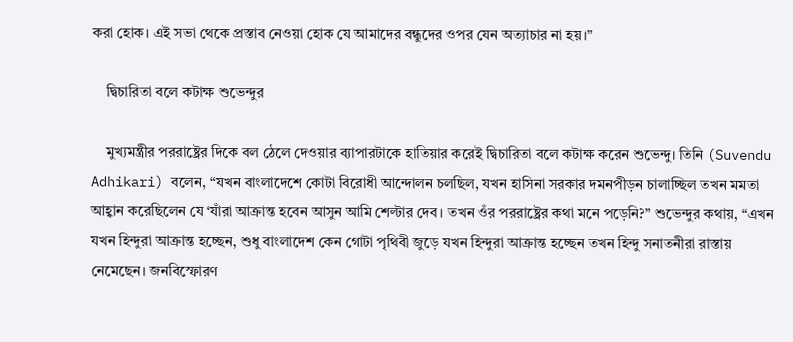করা হোক। এই সভা থেকে প্রস্তাব নেওয়া হোক যে আমাদের বন্ধুদের ওপর যেন অত্যাচার না হয়।”

    দ্বিচারিতা বলে কটাক্ষ শুভেন্দুর

    মুখ্যমন্ত্রীর পররাষ্ট্রের দিকে বল ঠেলে দেওয়ার ব্যাপারটাকে হাতিয়ার করেই দ্বিচারিতা বলে কটাক্ষ করেন শুভেন্দু। তিনি (Suvendu Adhikari) বলেন, “যখন বাংলাদেশে কোটা বিরোধী আন্দোলন চলছিল, যখন হাসিনা সরকার দমনপীড়ন চালাচ্ছিল তখন মমতা আহ্বান করেছিলেন যে ‘যাঁরা আক্রান্ত হবেন আসুন আমি শেল্টার দেব। তখন ওঁর পররাষ্ট্রের কথা মনে পড়েনি?” শুভেন্দুর কথায়, “এখন যখন হিন্দুরা আক্রান্ত হচ্ছেন, শুধু বাংলাদেশ কেন গোটা পৃথিবী জুড়ে যখন হিন্দুরা আক্রান্ত হচ্ছেন তখন হিন্দু সনাতনীরা রাস্তায় নেমেছেন। জনবিস্ফোরণ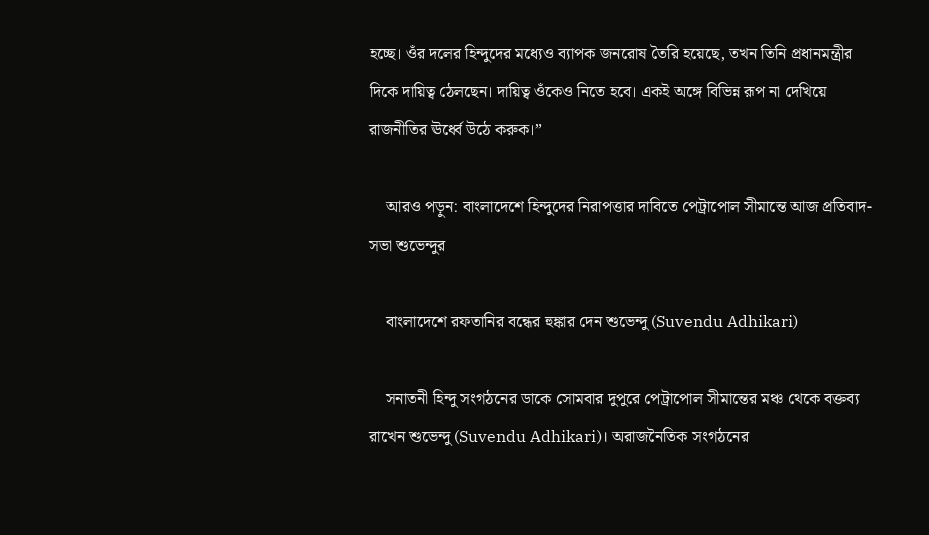হচ্ছে। ওঁর দলের হিন্দুদের মধ্যেও ব্যাপক জনরোষ তৈরি হয়েছে, তখন তিনি প্রধানমন্ত্রীর দিকে দায়িত্ব ঠেলছেন। দায়িত্ব ওঁকেও নিতে হবে। একই অঙ্গে বিভিন্ন রূপ না দেখিয়ে রাজনীতির ঊর্ধ্বে উঠে করুক।”

    আরও পড়ুন: বাংলাদেশে হিন্দুদের নিরাপত্তার দাবিতে পেট্রাপোল সীমান্তে আজ প্রতিবাদ-সভা শুভেন্দুর

    বাংলাদেশে রফতানির বন্ধের হুঙ্কার দেন শুভেন্দু (Suvendu Adhikari)

    সনাতনী হিন্দু সংগঠনের ডাকে সোমবার দুপুরে পেট্রাপোল সীমান্তের মঞ্চ থেকে বক্তব্য রাখেন শুভেন্দু (Suvendu Adhikari)। অরাজনৈতিক সংগঠনের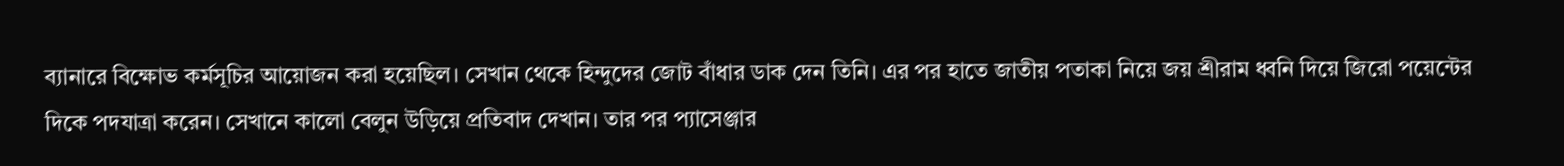ব্যানারে বিক্ষোভ কর্মসূচির আয়োজন করা হয়েছিল। সেখান থেকে হিন্দুদের জোট বাঁধার ডাক দেন তিনি। এর পর হাতে জাতীয় পতাকা নিয়ে জয় শ্রীরাম ধ্বনি দিয়ে জিরো পয়েন্টের দিকে পদযাত্রা করেন। সেখানে কালো বেলুন উড়িয়ে প্রতিবাদ দেখান। তার পর প্যাসেঞ্জার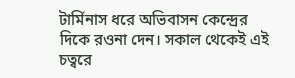টার্মিনাস ধরে অভিবাসন কেন্দ্রের দিকে রওনা দেন। সকাল থেকেই এই চত্বরে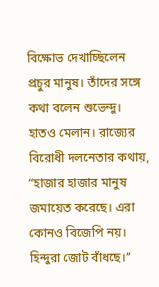বিক্ষোভ দেখাচ্ছিলেন প্রচুর মানুষ। তাঁদের সঙ্গে কথা বলেন শুভেন্দু। হাতও মেলান। রাজ্যের বিরোধী দলনেতার কথায়, “হাজার হাজার মানুষ জমায়েত করেছে। এরা কোনও বিজেপি নয়। হিন্দুরা জোট বাঁধছে।’’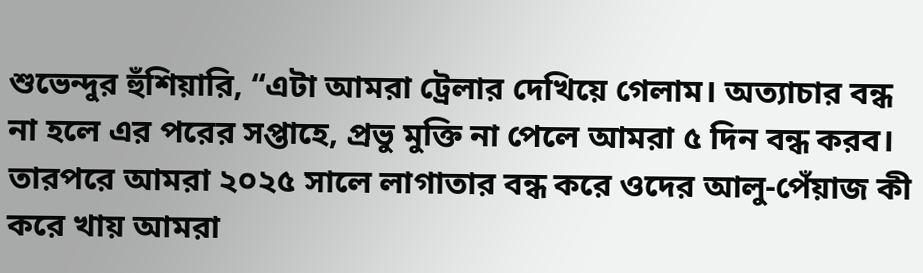শুভেন্দুর হুঁশিয়ারি, ‘‘এটা আমরা ট্রেলার দেখিয়ে গেলাম। অত্যাচার বন্ধ না হলে এর পরের সপ্তাহে, প্রভু মুক্তি না পেলে আমরা ৫ দিন বন্ধ করব। তারপরে আমরা ২০২৫ সালে লাগাতার বন্ধ করে ওদের আলু-পেঁয়াজ কী করে খায় আমরা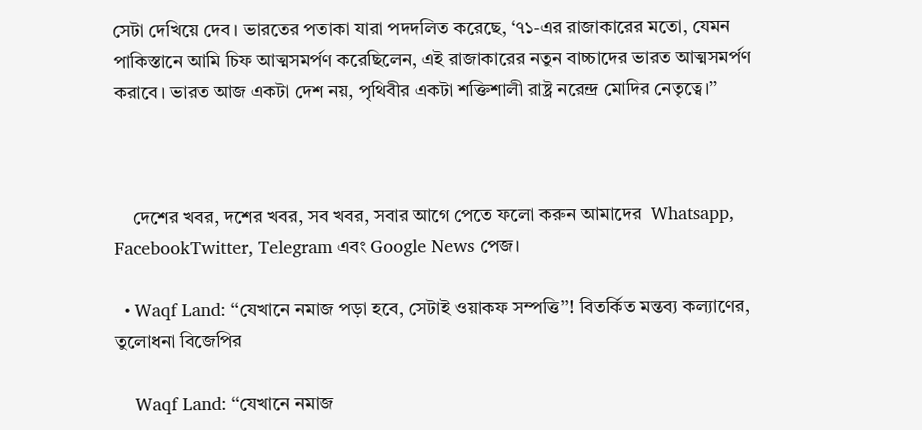সেটা দেখিয়ে দেব। ভারতের পতাকা যারা পদদলিত করেছে, ‘৭১-এর রাজাকারের মতো, যেমন পাকিস্তানে আমি চিফ আত্মসমর্পণ করেছিলেন, এই রাজাকারের নতুন বাচ্চাদের ভারত আত্মসমর্পণ করাবে। ভারত আজ একটা দেশ নয়, পৃথিবীর একটা শক্তিশালী রাষ্ট্র নরেন্দ্র মোদির নেতৃত্বে।’’



    দেশের খবর, দশের খবর, সব খবর, সবার আগে পেতে ফলো করুন আমাদের  Whatsapp, FacebookTwitter, Telegram এবং Google News পেজ।

  • Waqf Land: ‘‘যেখানে নমাজ পড়া হবে, সেটাই ওয়াকফ সম্পত্তি’’! বিতর্কিত মন্তব্য কল্যাণের, তুলোধনা বিজেপির

    Waqf Land: ‘‘যেখানে নমাজ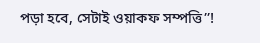পড়া হবে, সেটাই ওয়াকফ সম্পত্তি’’!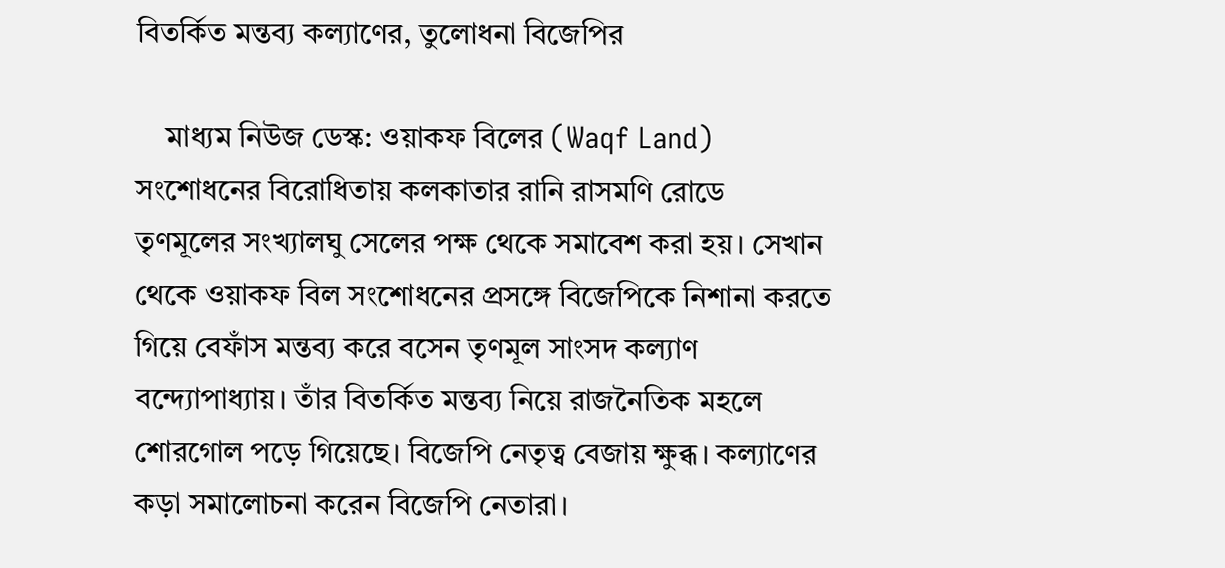বিতর্কিত মন্তব্য কল্যাণের, তুলোধনা বিজেপির

    মাধ্যম নিউজ ডেস্ক: ওয়াকফ বিলের (Waqf Land) সংশোধনের বিরোধিতায় কলকাতার রানি রাসমণি রোডে তৃণমূলের সংখ্যালঘু সেলের পক্ষ থেকে সমাবেশ করা হয়। সেখান থেকে ওয়াকফ বিল সংশোধনের প্রসঙ্গে বিজেপিকে নিশানা করতে গিয়ে বেফাঁস মন্তব্য করে বসেন তৃণমূল সাংসদ কল্যাণ বন্দ্যোপাধ্যায়। তাঁর বিতর্কিত মন্তব্য নিয়ে রাজনৈতিক মহলে শোরগোল পড়ে গিয়েছে। বিজেপি নেতৃত্ব বেজায় ক্ষুব্ধ। কল্যাণের কড়া সমালোচনা করেন বিজেপি নেতারা।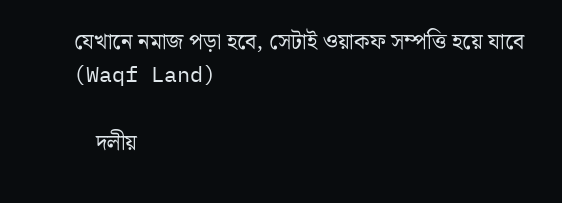যেখানে নমাজ পড়া হবে, সেটাই ওয়াকফ সম্পত্তি হয়ে যাবে (Waqf Land)

    দলীয়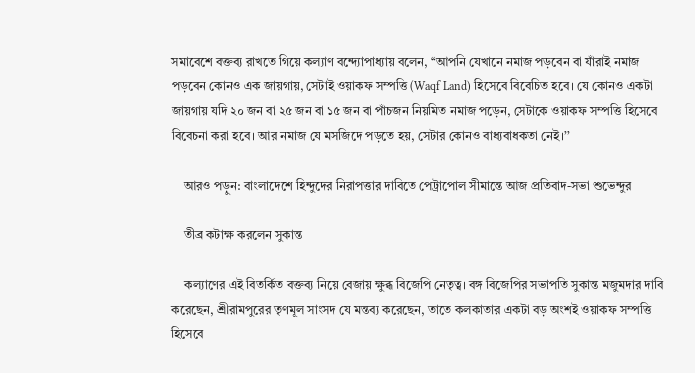সমাবেশে বক্তব্য রাখতে গিয়ে কল্যাণ বন্দ্যোপাধ্যায় বলেন, ‘‘আপনি যেখানে নমাজ পড়বেন বা যাঁরাই নমাজ পড়বেন কোনও এক জায়গায়, সেটাই ওয়াকফ সম্পত্তি (Waqf Land) হিসেবে বিবেচিত হবে। যে কোনও একটা জায়গায় যদি ২০ জন বা ২৫ জন বা ১৫ জন বা পাঁচজন নিয়মিত নমাজ পড়েন, সেটাকে ওয়াকফ সম্পত্তি হিসেবে বিবেচনা করা হবে। আর নমাজ যে মসজিদে পড়তে হয়, সেটার কোনও বাধ্যবাধকতা নেই।’’

    আরও পড়ুন: বাংলাদেশে হিন্দুদের নিরাপত্তার দাবিতে পেট্রাপোল সীমান্তে আজ প্রতিবাদ-সভা শুভেন্দুর

    তীব্র কটাক্ষ করলেন সুকান্ত

    কল্যাণের এই বিতর্কিত বক্তব্য নিয়ে বেজায় ক্ষুব্ধ বিজেপি নেতৃত্ব। বঙ্গ বিজেপির সভাপতি সুকান্ত মজুমদার দাবি করেছেন, শ্রীরামপুরের তৃণমূল সাংসদ যে মন্তব্য করেছেন, তাতে কলকাতার একটা বড় অংশই ওয়াকফ সম্পত্তি হিসেবে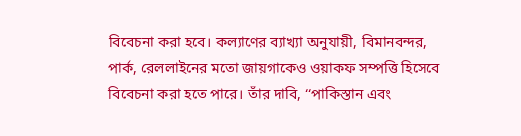বিবেচনা করা হবে। কল্যাণের ব্যাখ্যা অনুযায়ী, বিমানবন্দর, পার্ক, রেললাইনের মতো জায়গাকেও ওয়াকফ সম্পত্তি হিসেবে বিবেচনা করা হতে পারে। তাঁর দাবি, ‘‘পাকিস্তান এবং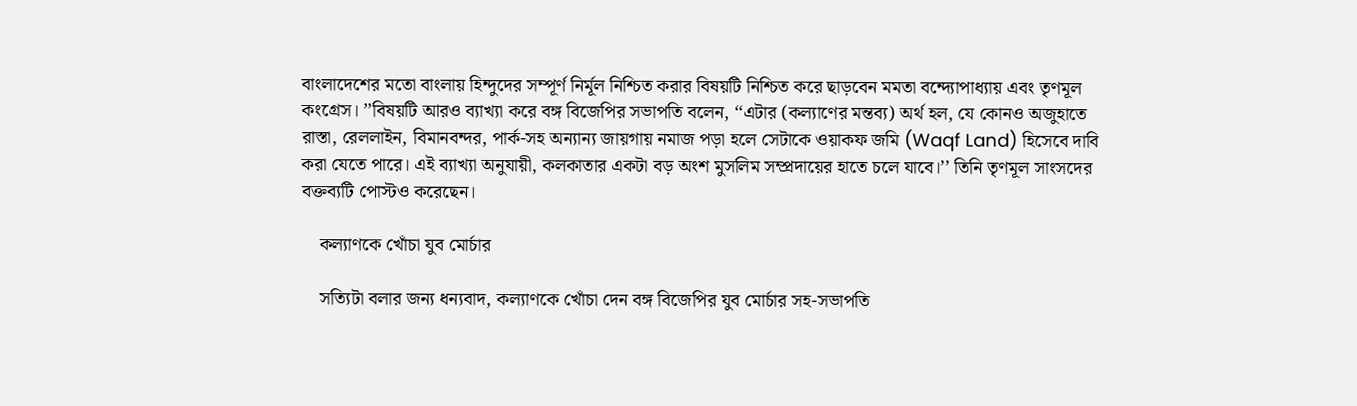বাংলাদেশের মতো বাংলায় হিন্দুদের সম্পূর্ণ নির্মূল নিশ্চিত করার বিষয়টি নিশ্চিত করে ছাড়বেন মমতা বন্দ্যোপাধ্যায় এবং তৃণমূল কংগ্রেস। ’’বিষয়টি আরও ব্যাখ্যা করে বঙ্গ বিজেপির সভাপতি বলেন, ‘‘এটার (কল্যাণের মন্তব্য) অর্থ হল, যে কোনও অজুহাতে রাস্তা, রেললাইন, বিমানবন্দর, পার্ক-সহ অন্যান্য জায়গায় নমাজ পড়া হলে সেটাকে ওয়াকফ জমি (Waqf Land) হিসেবে দাবি করা যেতে পারে। এই ব্যাখ্যা অনুযায়ী, কলকাতার একটা বড় অংশ মুসলিম সম্প্রদায়ের হাতে চলে যাবে।’’ তিনি তৃণমূল সাংসদের বক্তব্যটি পোস্টও করেছেন।

    কল্যাণকে খোঁচা যুব মোর্চার

    সত্যিটা বলার জন্য ধন্যবাদ, কল্যাণকে খোঁচা দেন বঙ্গ বিজেপির যুব মোর্চার সহ-সভাপতি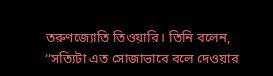তরুণজ্যোতি তিওয়ারি। তিনি বলেন, ‘‘সত্যিটা এত সোজাভাবে বলে দেওয়ার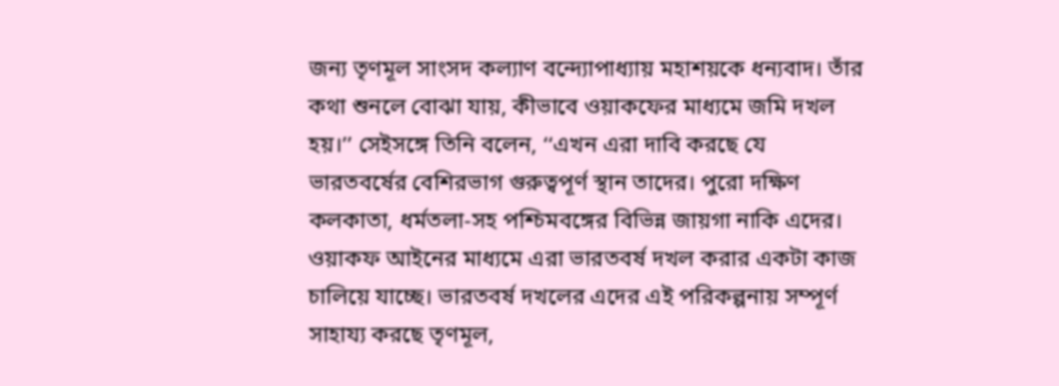জন্য তৃণমূল সাংসদ কল্যাণ বন্দ্যোপাধ্যায় মহাশয়কে ধন্যবাদ। তাঁর কথা শুনলে বোঝা যায়, কীভাবে ওয়াকফের মাধ্যমে জমি দখল হয়।’’ সেইসঙ্গে তিনি বলেন, ‘‘এখন এরা দাবি করছে যে ভারতবর্ষের বেশিরভাগ গুরুত্বপূর্ণ স্থান তাদের। পুরো দক্ষিণ কলকাতা, ধর্মতলা-সহ পশ্চিমবঙ্গের বিভিন্ন জায়গা নাকি এদের। ওয়াকফ আইনের মাধ্যমে এরা ভারতবর্ষ দখল করার একটা কাজ চালিয়ে যাচ্ছে। ভারতবর্ষ দখলের এদের এই পরিকল্পনায় সম্পূর্ণ সাহায্য করছে তৃণমূল,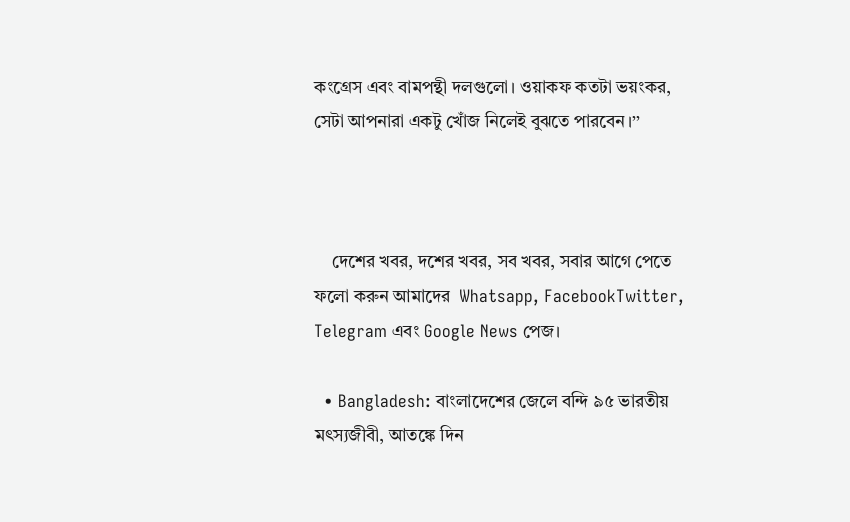কংগ্রেস এবং বামপন্থী দলগুলো। ওয়াকফ কতটা ভয়ংকর, সেটা আপনারা একটু খোঁজ নিলেই বুঝতে পারবেন।’’



    দেশের খবর, দশের খবর, সব খবর, সবার আগে পেতে ফলো করুন আমাদের  Whatsapp, FacebookTwitter, Telegram এবং Google News পেজ।

  • Bangladesh: বাংলাদেশের জেলে বন্দি ৯৫ ভারতীয় মৎস্যজীবী, আতঙ্কে দিন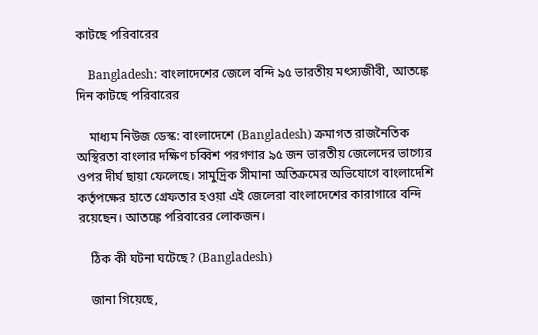কাটছে পরিবারের

    Bangladesh: বাংলাদেশের জেলে বন্দি ৯৫ ভারতীয় মৎস্যজীবী, আতঙ্কে দিন কাটছে পরিবারের

    মাধ্যম নিউজ ডেস্ক: বাংলাদেশে (Bangladesh) ক্রমাগত রাজনৈতিক অস্থিরতা বাংলার দক্ষিণ চব্বিশ পরগণার ৯৫ জন ভারতীয় জেলেদের ভাগ্যের ওপর দীর্ঘ ছায়া ফেলেছে। সামুদ্রিক সীমানা অতিক্রমের অভিযোগে বাংলাদেশি কর্তৃপক্ষের হাতে গ্রেফতার হওয়া এই জেলেরা বাংলাদেশের কারাগারে বন্দি রয়েছেন। আতঙ্কে পরিবারের লোকজন।

    ঠিক কী ঘটনা ঘটেছে? (Bangladesh)

    জানা গিয়েছে,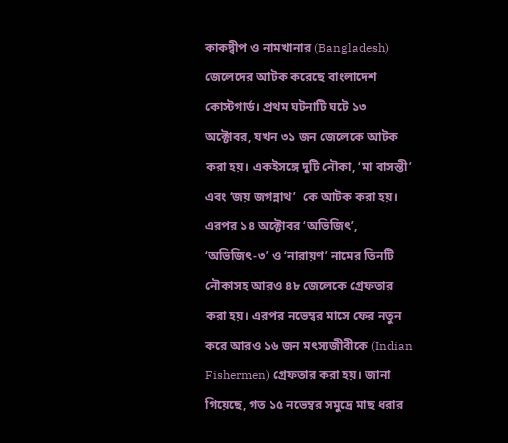কাকদ্বীপ ও নামখানার (Bangladesh) জেলেদের আটক করেছে বাংলাদেশ কোস্টগার্ড। প্রথম ঘটনাটি ঘটে ১৩ অক্টোবর, যখন ৩১ জন জেলেকে আটক করা হয়। একইসঙ্গে দুটি নৌকা, ‘মা বাসন্তী’ এবং ‘জয় জগন্নাথ’  কে আটক করা হয়। এরপর ১৪ অক্টোবর ‘অভিজিৎ’, ‘অভিজিৎ-৩’ ও ‘নারায়ণ’ নামের তিনটি নৌকাসহ আরও ৪৮ জেলেকে গ্রেফতার করা হয়। এরপর নভেম্বর মাসে ফের নতুন করে আরও ১৬ জন মৎস্যজীবীকে (Indian Fishermen) গ্রেফতার করা হয়। জানা গিয়েছে, গত ১৫ নভেম্বর সমুদ্রে মাছ ধরার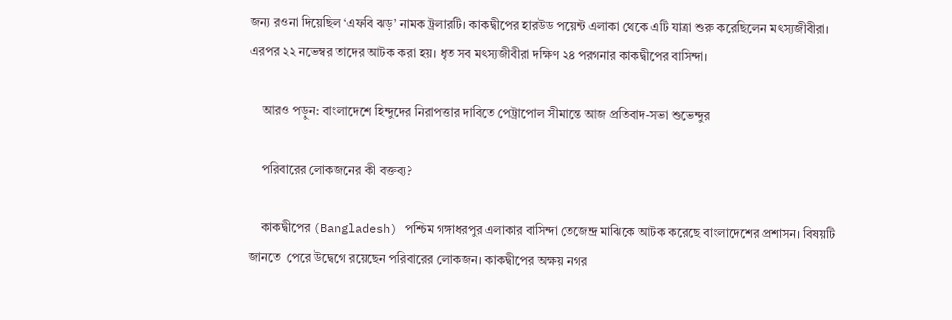জন্য রওনা দিয়েছিল ‘এফবি ঝড়’ নামক ট্রলারটি। কাকদ্বীপের হারউড পয়েন্ট এলাকা থেকে এটি যাত্রা শুরু করেছিলেন মৎস্যজীবীরা। এরপর ২২ নভেম্বর তাদের আটক করা হয়। ধৃত সব মৎস্যজীবীরা দক্ষিণ ২৪ পরগনার কাকদ্বীপের বাসিন্দা।

    আরও পড়ুন: বাংলাদেশে হিন্দুদের নিরাপত্তার দাবিতে পেট্রাপোল সীমান্তে আজ প্রতিবাদ-সভা শুভেন্দুর

    পরিবারের লোকজনের কী বক্তব্য?

    কাকদ্বীপের (Bangladesh) পশ্চিম গঙ্গাধরপুর এলাকার বাসিন্দা তেজেন্দ্র মাঝিকে আটক করেছে বাংলাদেশের প্রশাসন। বিষয়টি জানতে  পেরে উদ্বেগে রয়েছেন পরিবারের লোকজন। কাকদ্বীপের অক্ষয় নগর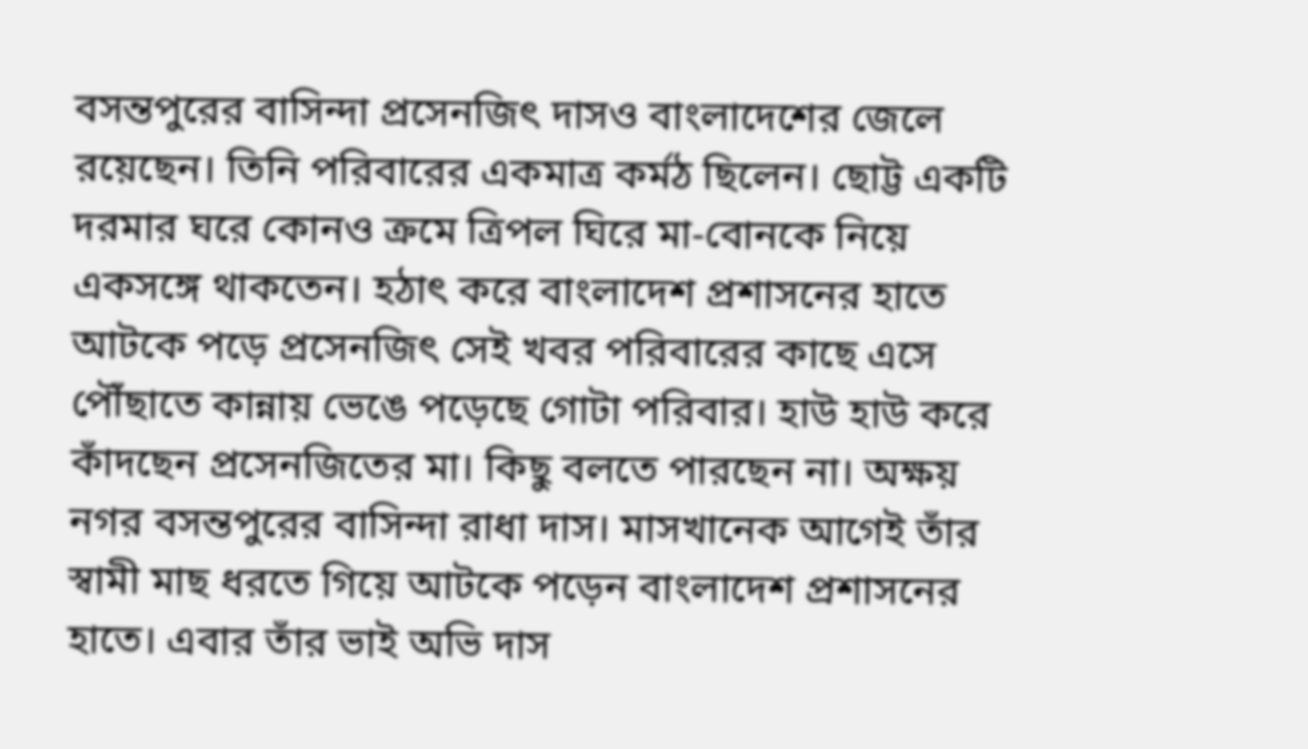বসন্তপুরের বাসিন্দা প্রসেনজিৎ দাসও বাংলাদেশের জেলে রয়েছেন। তিনি পরিবারের একমাত্র কর্মঠ ছিলেন। ছোট্ট একটি দরমার ঘরে কোনও ক্রমে ত্রিপল ঘিরে মা-বোনকে নিয়ে একসঙ্গে থাকতেন। হঠাৎ করে বাংলাদেশ প্রশাসনের হাতে আটকে পড়ে প্রসেনজিৎ সেই খবর পরিবারের কাছে এসে পৌঁছাতে কান্নায় ভেঙে পড়েছে গোটা পরিবার। হাউ হাউ করে কাঁদছেন প্রসেনজিতের মা। কিছু বলতে পারছেন না। অক্ষয় নগর বসন্তপুরের বাসিন্দা রাধা দাস। মাসখানেক আগেই তাঁর স্বামী মাছ ধরতে গিয়ে আটকে পড়েন বাংলাদেশ প্রশাসনের হাতে। এবার তাঁর ভাই অভি দাস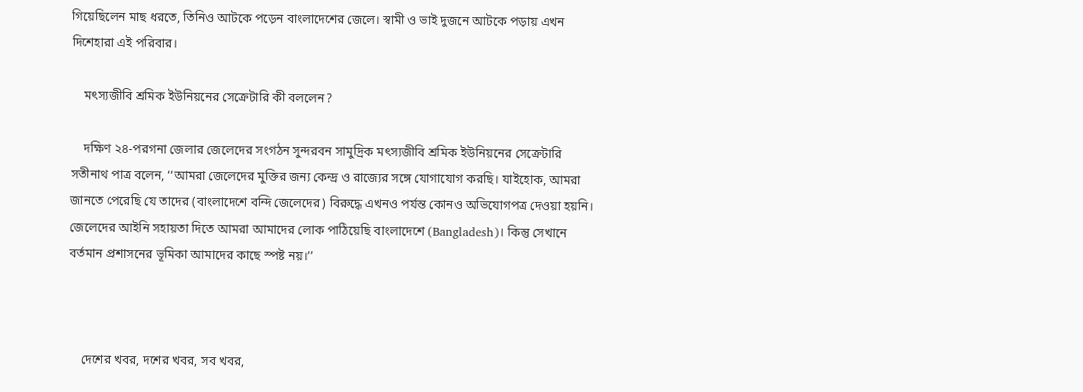গিয়েছিলেন মাছ ধরতে, তিনিও আটকে পড়েন বাংলাদেশের জেলে। স্বামী ও ভাই দুজনে আটকে পড়ায় এখন দিশেহারা এই পরিবার।

    মৎস্যজীবি শ্রমিক ইউনিয়নের সেক্রেটারি কী বললেন?

    দক্ষিণ ২৪-পরগনা জেলার জেলেদের সংগঠন সুন্দরবন সামুদ্রিক মৎস্যজীবি শ্রমিক ইউনিয়নের সেক্রেটারি সতীনাথ পাত্র বলেন, ‘‘আমরা জেলেদের মুক্তির জন্য কেন্দ্র ও রাজ্যের সঙ্গে যোগাযোগ করছি। যাইহোক, আমরা জানতে পেরেছি যে তাদের (বাংলাদেশে বন্দি জেলেদের) বিরুদ্ধে এখনও পর্যন্ত কোনও অভিযোগপত্র দেওয়া হয়নি। জেলেদের আইনি সহায়তা দিতে আমরা আমাদের লোক পাঠিয়েছি বাংলাদেশে (Bangladesh)। কিন্তু সেখানে বর্তমান প্রশাসনের ভূমিকা আমাদের কাছে স্পষ্ট নয়।’’



    দেশের খবর, দশের খবর, সব খবর,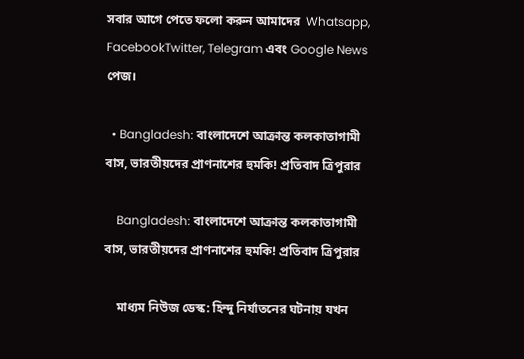সবার আগে পেতে ফলো করুন আমাদের  Whatsapp, FacebookTwitter, Telegram এবং Google News পেজ।

  • Bangladesh: বাংলাদেশে আক্রান্ত কলকাতাগামী বাস, ভারতীয়দের প্রাণনাশের হুমকি! প্রতিবাদ ত্রিপুরার

    Bangladesh: বাংলাদেশে আক্রান্ত কলকাতাগামী বাস, ভারতীয়দের প্রাণনাশের হুমকি! প্রতিবাদ ত্রিপুরার

    মাধ্যম নিউজ ডেস্ক: হিন্দু নির্যাতনের ঘটনায় যখন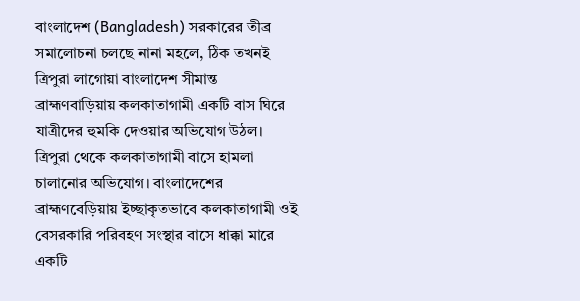বাংলাদেশ (Bangladesh) সরকারের তীব্র সমালোচনা চলছে নানা মহলে, ঠিক তখনই ত্রিপুরা লাগোয়া বাংলাদেশ সীমান্ত ব্রাহ্মণবাড়িয়ায় কলকাতাগামী একটি বাস ঘিরে যাত্রীদের হুমকি দেওয়ার অভিযোগ উঠল। ত্রিপুরা থেকে কলকাতাগামী বাসে হামলা চালানোর অভিযোগ। বাংলাদেশের ব্রাহ্মণবেড়িয়ায় ইচ্ছাকৃতভাবে কলকাতাগামী ওই বেসরকারি পরিবহণ সংস্থার বাসে ধাক্কা মারে একটি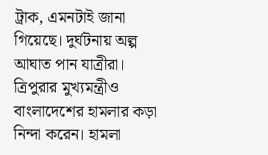ট্রাক, এমনটাই জানা গিয়েছে। দুর্ঘটনায় অল্প আঘাত পান যাত্রীরা। ত্রিপুরার মুখ্যমন্ত্রীও বাংলাদেশের হামলার কড়া নিন্দা করেন। হামলা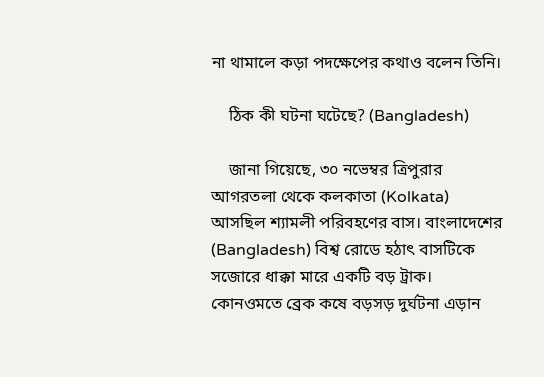না থামালে কড়া পদক্ষেপের কথাও বলেন তিনি।

    ঠিক কী ঘটনা ঘটেছে? (Bangladesh)

    জানা গিয়েছে, ৩০ নভেম্বর ত্রিপুরার আগরতলা থেকে কলকাতা (Kolkata) আসছিল শ্যামলী পরিবহণের বাস। বাংলাদেশের (Bangladesh) বিশ্ব রোডে হঠাৎ বাসটিকে সজোরে ধাক্কা মারে একটি বড় ট্রাক। কোনওমতে ব্রেক কষে বড়সড় দুর্ঘটনা এড়ান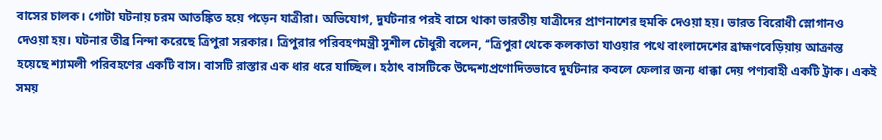বাসের চালক। গোটা ঘটনায় চরম আতঙ্কিত হয়ে পড়েন যাত্রীরা। অভিযোগ, দুর্ঘটনার পরই বাসে থাকা ভারতীয় যাত্রীদের প্রাণনাশের হুমকি দেওয়া হয়। ভারত বিরোধী স্লোগানও দেওয়া হয়। ঘটনার তীব্র নিন্দা করেছে ত্রিপুরা সরকার। ত্রিপুরার পরিবহণমন্ত্রী সুশীল চৌধুরী বলেন, ‘‘ত্রিপুরা থেকে কলকাতা যাওয়ার পথে বাংলাদেশের ব্রাহ্মণবেড়িয়ায় আক্রান্ত হয়েছে শ্যামলী পরিবহণের একটি বাস। বাসটি রাস্তার এক ধার ধরে যাচ্ছিল। হঠাৎ বাসটিকে উদ্দেশ্যপ্রণোদিতভাবে দুর্ঘটনার কবলে ফেলার জন্য ধাক্কা দেয় পণ্যবাহী একটি ট্রাক। একই সময়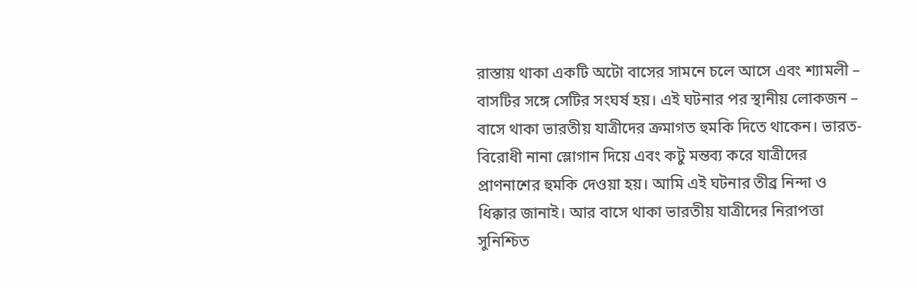রাস্তায় থাকা একটি অটো বাসের সামনে চলে আসে এবং শ্যামলী – বাসটির সঙ্গে সেটির সংঘর্ষ হয়। এই ঘটনার পর স্থানীয় লোকজন – বাসে থাকা ভারতীয় যাত্রীদের ক্রমাগত হুমকি দিতে থাকেন। ভারত- বিরোধী নানা স্লোগান দিয়ে এবং কটু মন্তব্য করে যাত্রীদের প্রাণনাশের হুমকি দেওয়া হয়। আমি এই ঘটনার তীব্র নিন্দা ও ধিক্কার জানাই। আর বাসে থাকা ভারতীয় যাত্রীদের নিরাপত্তা সুনিশ্চিত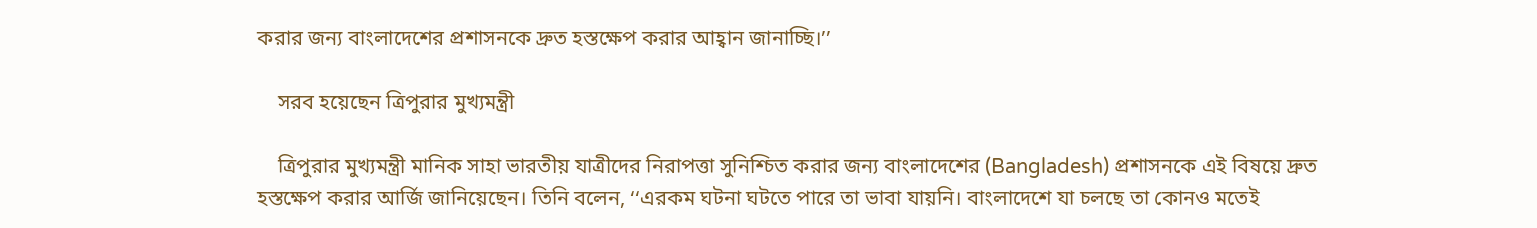করার জন্য বাংলাদেশের প্রশাসনকে দ্রুত হস্তক্ষেপ করার আহ্বান জানাচ্ছি।’’

    সরব হয়েছেন ত্রিপুরার মুখ্যমন্ত্রী

    ত্রিপুরার মুখ্যমন্ত্রী মানিক সাহা ভারতীয় যাত্রীদের নিরাপত্তা সুনিশ্চিত করার জন্য বাংলাদেশের (Bangladesh) প্রশাসনকে এই বিষয়ে দ্রুত হস্তক্ষেপ করার আর্জি জানিয়েছেন। তিনি বলেন, ‘‘এরকম ঘটনা ঘটতে পারে তা ভাবা যায়নি। বাংলাদেশে যা চলছে তা কোনও মতেই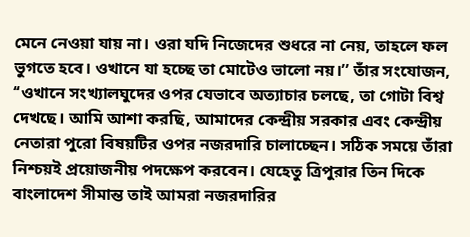মেনে নেওয়া যায় না। ওরা যদি নিজেদের শুধরে না নেয়, তাহলে ফল ভুগতে হবে। ওখানে যা হচ্ছে তা মোটেও ভালো নয়।’’ তাঁর সংযোজন, ‘‘ওখানে সংখ্যালঘুদের ওপর যেভাবে অত্যাচার চলছে, তা গোটা বিশ্ব দেখছে। আমি আশা করছি, আমাদের কেন্দ্রীয় সরকার এবং কেন্দ্রীয় নেতারা পুরো বিষয়টির ওপর নজরদারি চালাচ্ছেন। সঠিক সময়ে তাঁরা নিশ্চয়ই প্রয়োজনীয় পদক্ষেপ করবেন। যেহেতু ত্রিপুরার তিন দিকে বাংলাদেশ সীমান্ত তাই আমরা নজরদারির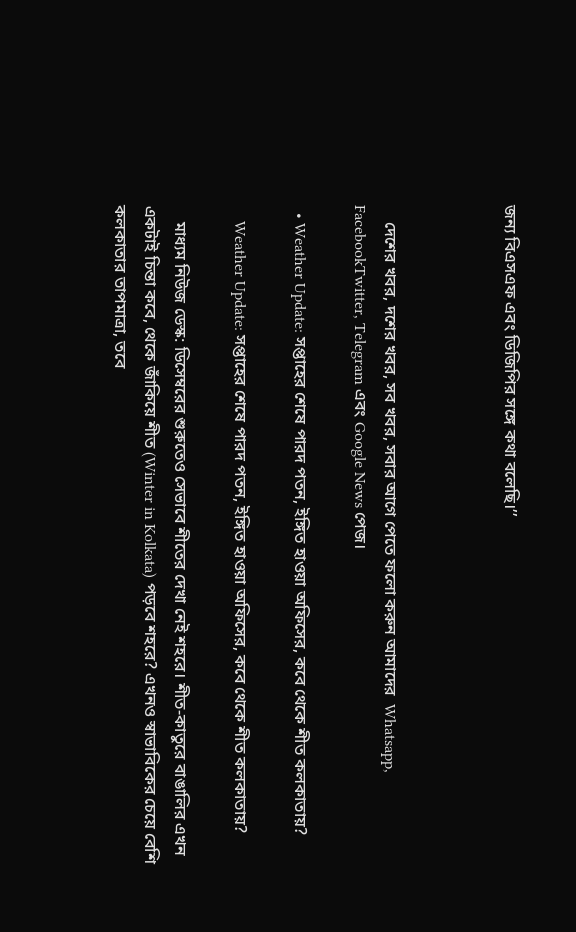জন্য বিএসএফ এবং ডিজিপির সঙ্গে কথা বলেছি।’’



    দেশের খবর, দশের খবর, সব খবর, সবার আগে পেতে ফলো করুন আমাদের  Whatsapp, FacebookTwitter, Telegram এবং Google News পেজ।

  • Weather Update: সপ্তাহের শেষে পারদ পতন, ইঙ্গিত হাওয়া অফিসের, কবে থেকে শীত কলকাতায়?

    Weather Update: সপ্তাহের শেষে পারদ পতন, ইঙ্গিত হাওয়া অফিসের, কবে থেকে শীত কলকাতায়?

    মাধ্যম নিউজ ডেস্ক: ডিসেম্বরের শুরুতেও সেভাবে শীতের দেখা নেই শহরে। শীত-কাতুরে বাঙালির এখন একটাই চিন্তা কবে, থেকে জাঁকিয়ে শীত (Winter in Kolkata) পড়বে শহরে? এখনও স্বাভাবিকের চেয়ে বেশি কলকাতার তাপমাত্রা, তবে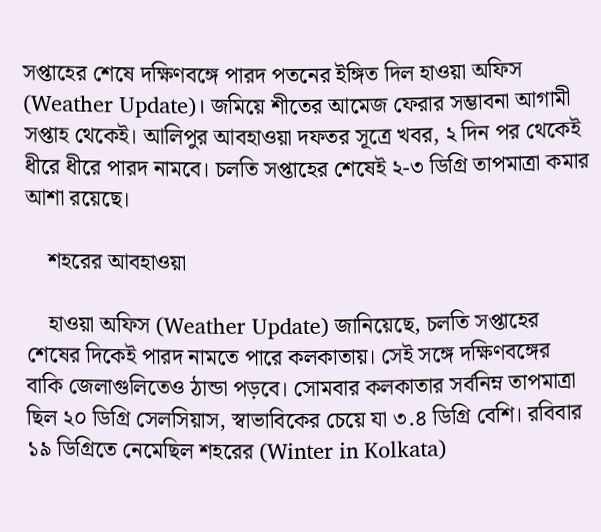সপ্তাহের শেষে দক্ষিণবঙ্গে পারদ পতনের ইঙ্গিত দিল হাওয়া অফিস (Weather Update)। জমিয়ে শীতের আমেজ ফেরার সম্ভাবনা আগামী সপ্তাহ থেকেই। আলিপুর আবহাওয়া দফতর সূত্রে খবর, ২ দিন পর থেকেই ধীরে ধীরে পারদ নামবে। চলতি সপ্তাহের শেষেই ২-৩ ডিগ্রি তাপমাত্রা কমার আশা রয়েছে।

    শহরের আবহাওয়া

    হাওয়া অফিস (Weather Update) জানিয়েছে, চলতি সপ্তাহের শেষের দিকেই পারদ নামতে পারে কলকাতায়। সেই সঙ্গে দক্ষিণবঙ্গের বাকি জেলাগুলিতেও ঠান্ডা পড়বে। সোমবার কলকাতার সর্বনিম্ন তাপমাত্রা ছিল ২০ ডিগ্রি সেলসিয়াস, স্বাভাবিকের চেয়ে যা ৩.৪ ডিগ্রি বেশি। রবিবার ১৯ ডিগ্রিতে নেমেছিল শহরের (Winter in Kolkata)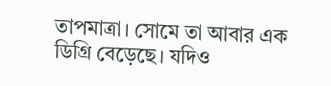তাপমাত্রা। সোমে তা আবার এক ডিগ্রি বেড়েছে। যদিও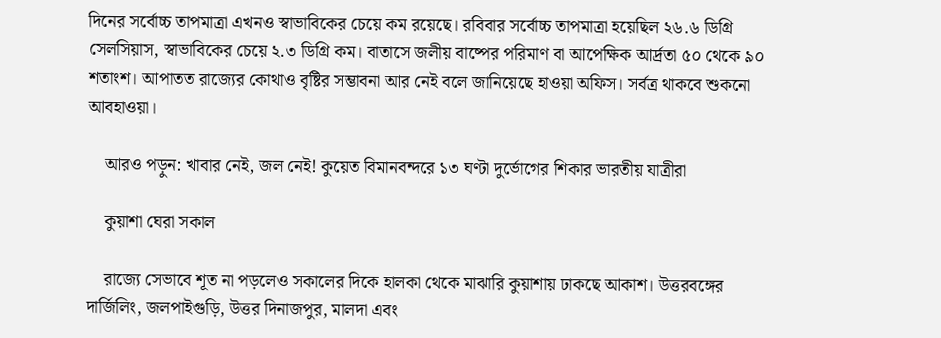দিনের সর্বোচ্চ তাপমাত্রা এখনও স্বাভাবিকের চেয়ে কম রয়েছে। রবিবার সর্বোচ্চ তাপমাত্রা হয়েছিল ২৬.৬ ডিগ্রি সেলসিয়াস, স্বাভাবিকের চেয়ে ২.৩ ডিগ্রি কম। বাতাসে জলীয় বাষ্পের পরিমাণ বা আপেক্ষিক আর্দ্রতা ৫০ থেকে ৯০ শতাংশ। আপাতত রাজ্যের কোথাও বৃষ্টির সম্ভাবনা আর নেই বলে জানিয়েছে হাওয়া অফিস। সর্বত্র থাকবে শুকনো আবহাওয়া।

    আরও পড়ুন: খাবার নেই, জল নেই! কুয়েত বিমানবন্দরে ১৩ ঘণ্টা দুর্ভোগের শিকার ভারতীয় যাত্রীরা

    কুয়াশা ঘেরা সকাল

    রাজ্যে সেভাবে শূত না পড়লেও সকালের দিকে হালকা থেকে মাঝারি কুয়াশায় ঢাকছে আকাশ। উত্তরবঙ্গের দার্জিলিং, জলপাইগুড়ি, উত্তর দিনাজপুর, মালদা এবং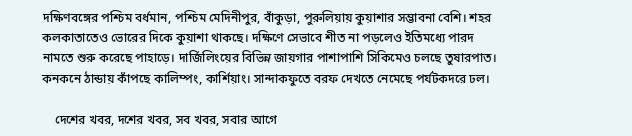দক্ষিণবঙ্গের পশ্চিম বর্ধমান, পশ্চিম মেদিনীপুর, বাঁকুড়া, পুরুলিয়ায় কুয়াশার সম্ভাবনা বেশি। শহর কলকাতাতেও ভোরের দিকে কুয়াশা থাকছে। দক্ষিণে সেভাবে শীত না পড়লেও ইতিমধ্যে পারদ নামতে শুরু করেছে পাহাড়ে। দার্জিলিংয়ের বিভিন্ন জায়গার পাশাপাশি সিকিমেও চলছে তুষারপাত। কনকনে ঠান্ডায় কাঁপছে কালিম্পং, কার্শিয়াং। সান্দাকফুতে বরফ দেখতে নেমেছে পর্যটকদরে ঢল।

    দেশের খবর, দশের খবর, সব খবর, সবার আগে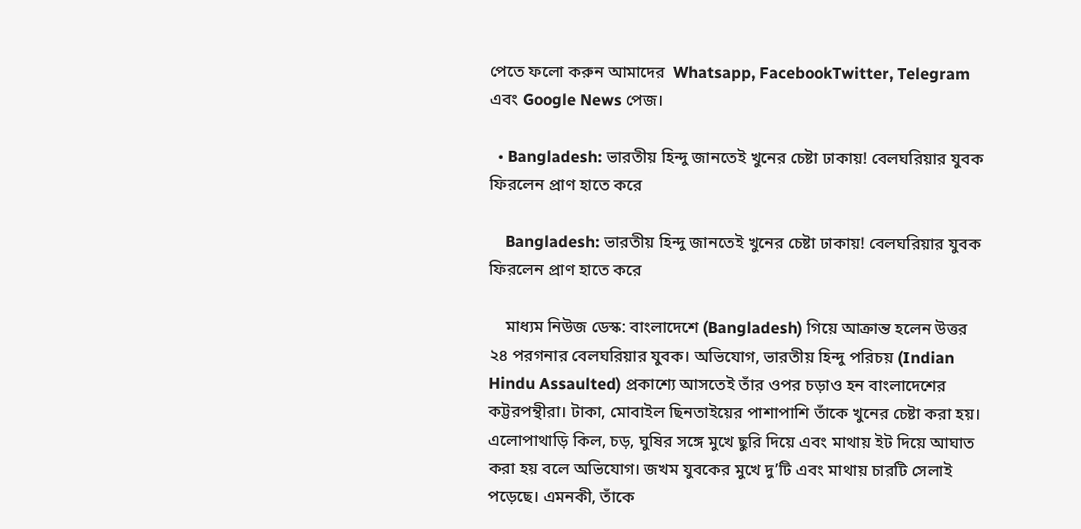পেতে ফলো করুন আমাদের  Whatsapp, FacebookTwitter, Telegram এবং Google News পেজ।

  • Bangladesh: ভারতীয় হিন্দু জানতেই খুনের চেষ্টা ঢাকায়! বেলঘরিয়ার যুবক ফিরলেন প্রাণ হাতে করে

    Bangladesh: ভারতীয় হিন্দু জানতেই খুনের চেষ্টা ঢাকায়! বেলঘরিয়ার যুবক ফিরলেন প্রাণ হাতে করে

    মাধ্যম নিউজ ডেস্ক: বাংলাদেশে (Bangladesh) গিয়ে আক্রান্ত হলেন উত্তর ২৪ পরগনার বেলঘরিয়ার যুবক। অভিযোগ, ভারতীয় হিন্দু পরিচয় (Indian Hindu Assaulted) প্রকাশ্যে আসতেই তাঁর ওপর চড়াও হন বাংলাদেশের কট্টরপন্থীরা। টাকা, মোবাইল ছিনতাইয়ের পাশাপাশি তাঁকে খুনের চেষ্টা করা হয়। এলোপাথাড়ি কিল, চড়, ঘুষির সঙ্গে মুখে ছুরি দিয়ে এবং মাথায় ইট দিয়ে আঘাত করা হয় বলে অভিযোগ। জখম যুবকের মুখে দু’টি এবং মাথায় চারটি সেলাই পড়েছে। এমনকী, তাঁকে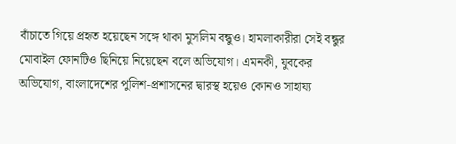বাঁচাতে গিয়ে প্রহৃত হয়েছেন সঙ্গে থাকা মুসলিম বন্ধুও। হামলাকারীরা সেই বন্ধুর মোবাইল ফোনটিও ছিনিয়ে নিয়েছেন বলে অভিযোগ। এমনকী, যুবকের অভিযোগ, বাংলাদেশের পুলিশ-প্রশাসনের দ্বারস্থ হয়েও কোনও সাহায্য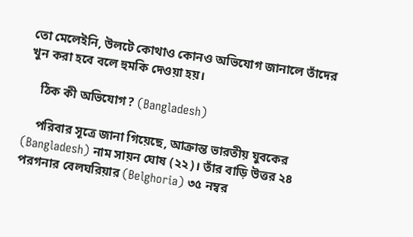তো মেলেইনি, উলটে কোথাও কোনও অভিযোগ জানালে তাঁদের খুন করা হবে বলে হুমকি দেওয়া হয়।

    ঠিক কী অভিযোগ? (Bangladesh)

    পরিবার সূত্রে জানা গিয়েছে, আক্রান্ত ভারতীয় যুবকের (Bangladesh) নাম সায়ন ঘোষ (২২)। তাঁর বাড়ি উত্তর ২৪ পরগনার বেলঘরিয়ার (Belghoria) ৩৫ নম্বর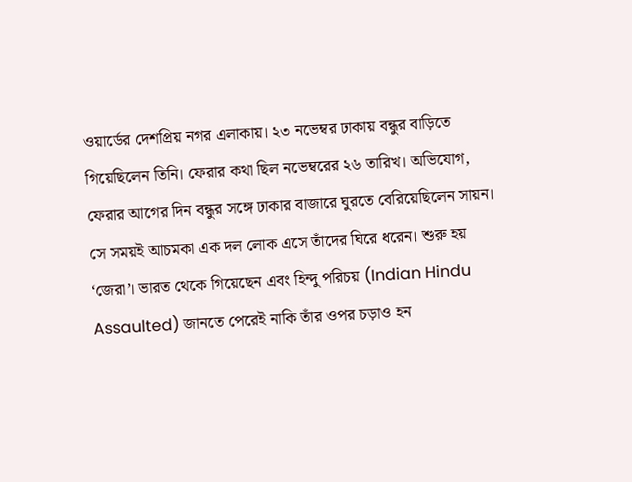ওয়ার্ডের দেশপ্রিয় নগর এলাকায়। ২৩ নভেম্বর ঢাকায় বন্ধুর বাড়িতে গিয়েছিলেন তিনি। ফেরার কথা ছিল নভেম্বরের ২৬ তারিখ। অভিযোগ, ফেরার আগের দিন বন্ধুর সঙ্গে ঢাকার বাজারে ঘুরতে বেরিয়েছিলেন সায়ন। সে সময়ই আচমকা এক দল লোক এসে তাঁদের ঘিরে ধরেন। শুরু হয় ‘জেরা’। ভারত থেকে গিয়েছেন এবং হিন্দু পরিচয় (Indian Hindu Assaulted) জানতে পেরেই নাকি তাঁর ওপর চড়াও হন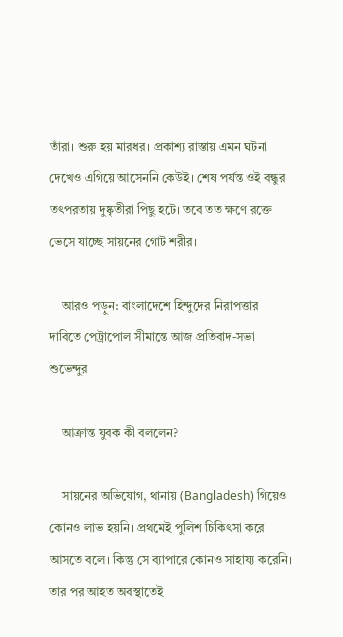তাঁরা। শুরু হয় মারধর। প্রকাশ্য রাস্তায় এমন ঘটনা দেখেও এগিয়ে আসেননি কেউই। শেষ পর্যন্ত ওই বন্ধুর তৎপরতায় দুষ্কৃতীরা পিছু হটে। তবে তত ক্ষণে রক্তে ভেসে যাচ্ছে সায়নের গোট শরীর।

    আরও পড়ুন: বাংলাদেশে হিন্দুদের নিরাপত্তার দাবিতে পেট্রাপোল সীমান্তে আজ প্রতিবাদ-সভা শুভেন্দুর

    আক্রান্ত যুবক কী বললেন?

    সায়নের অভিযোগ, থানায় (Bangladesh) গিয়েও কোনও লাভ হয়নি। প্রথমেই পুলিশ চিকিৎসা করে আসতে বলে। কিন্তু সে ব্যাপারে কোনও সাহায্য করেনি। তার পর আহত অবস্থাতেই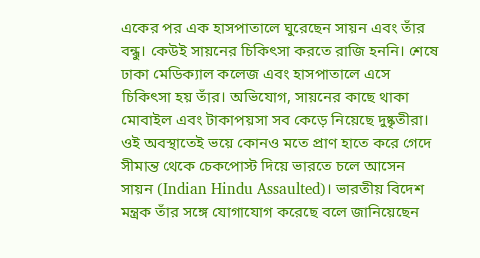একের পর এক হাসপাতালে ঘুরেছেন সায়ন এবং তাঁর বন্ধু। কেউই সায়নের চিকিৎসা করতে রাজি হননি। শেষে ঢাকা মেডিক্যাল কলেজ এবং হাসপাতালে এসে চিকিৎসা হয় তাঁর। অভিযোগ, সায়নের কাছে থাকা মোবাইল এবং টাকাপয়সা সব কেড়ে নিয়েছে দুষ্কৃতীরা। ওই অবস্থাতেই ভয়ে কোনও মতে প্রাণ হাতে করে গেদে সীমান্ত থেকে চেকপোস্ট দিয়ে ভারতে চলে আসেন সায়ন (Indian Hindu Assaulted)। ভারতীয় বিদেশ মন্ত্রক তাঁর সঙ্গে যোগাযোগ করেছে বলে জানিয়েছেন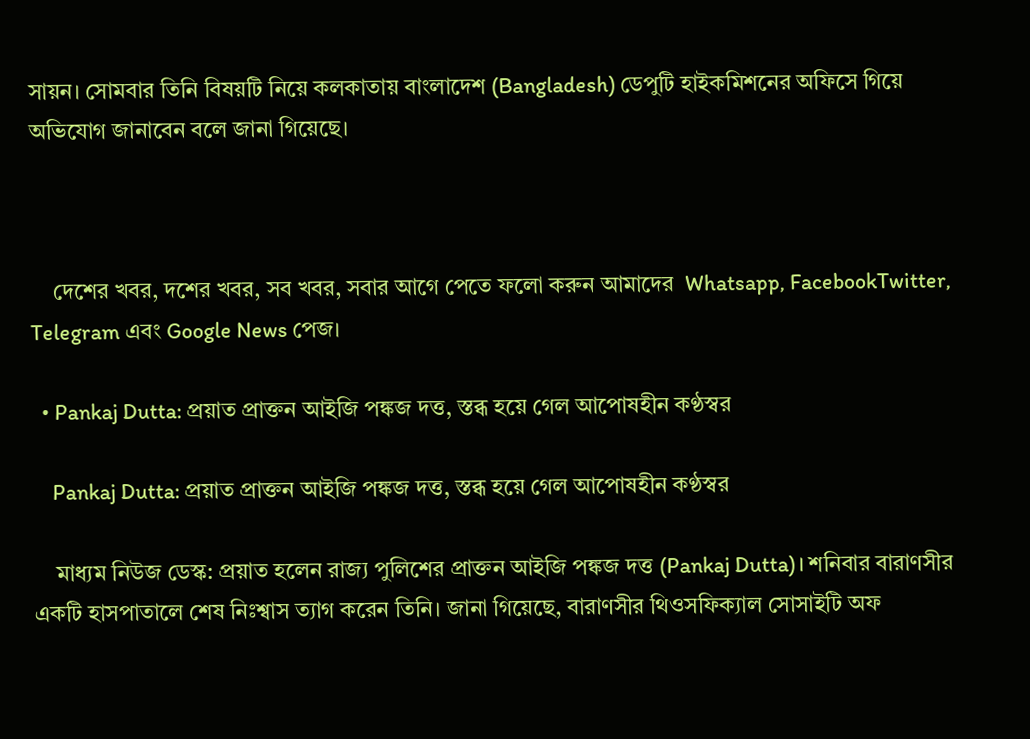সায়ন। সোমবার তিনি বিষয়টি নিয়ে কলকাতায় বাংলাদেশ (Bangladesh) ডেপুটি হাইকমিশনের অফিসে গিয়ে অভিযোগ জানাবেন বলে জানা গিয়েছে।



    দেশের খবর, দশের খবর, সব খবর, সবার আগে পেতে ফলো করুন আমাদের  Whatsapp, FacebookTwitter, Telegram এবং Google News পেজ।

  • Pankaj Dutta: প্রয়াত প্রাক্তন আইজি পঙ্কজ দত্ত, স্তব্ধ হয়ে গেল আপোষহীন কণ্ঠস্বর

    Pankaj Dutta: প্রয়াত প্রাক্তন আইজি পঙ্কজ দত্ত, স্তব্ধ হয়ে গেল আপোষহীন কণ্ঠস্বর

    মাধ্যম নিউজ ডেস্ক: প্রয়াত হলেন রাজ্য পুলিশের প্রাক্তন আইজি পঙ্কজ দত্ত (Pankaj Dutta)। শনিবার বারাণসীর একটি হাসপাতালে শেষ নিঃশ্বাস ত্যাগ করেন তিনি। জানা গিয়েছে, বারাণসীর থিওসফিক্যাল সোসাইটি অফ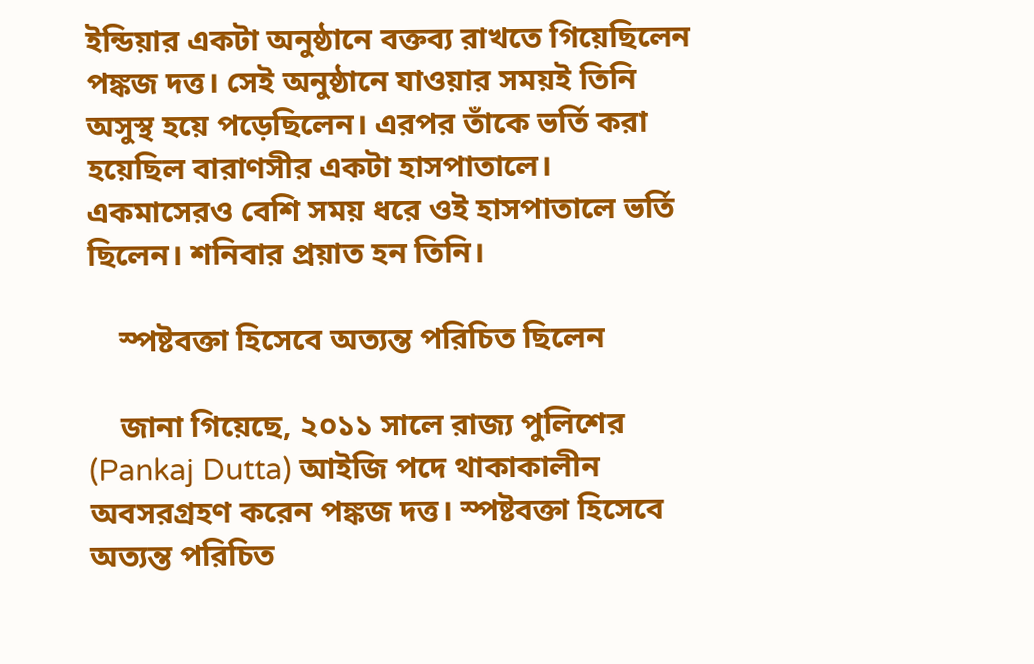ইন্ডিয়ার একটা অনুষ্ঠানে বক্তব্য রাখতে গিয়েছিলেন পঙ্কজ দত্ত। সেই অনুষ্ঠানে যাওয়ার সময়ই তিনি অসুস্থ হয়ে পড়েছিলেন। এরপর তাঁকে ভর্তি করা হয়েছিল বারাণসীর একটা হাসপাতালে। একমাসেরও বেশি সময় ধরে ওই হাসপাতালে ভর্তি ছিলেন। শনিবার প্রয়াত হন তিনি।

    স্পষ্টবক্তা হিসেবে অত্যন্ত পরিচিত ছিলেন

    জানা গিয়েছে, ২০১১ সালে রাজ্য পুলিশের (Pankaj Dutta) আইজি পদে থাকাকালীন অবসরগ্রহণ করেন পঙ্কজ দত্ত। স্পষ্টবক্তা হিসেবে অত্যন্ত পরিচিত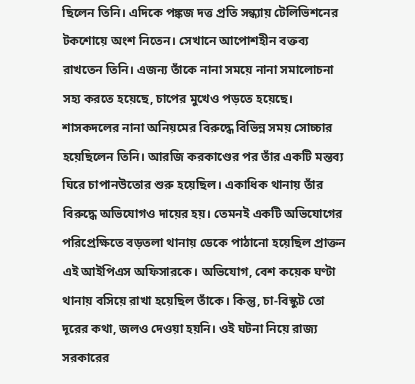ছিলেন তিনি। এদিকে পঙ্কজ দত্ত প্রতি সন্ধ্যায় টেলিভিশনের টকশোয়ে অংশ নিতেন। সেখানে আপোশহীন বক্তব্য রাখতেন তিনি। এজন্য তাঁকে নানা সময়ে নানা সমালোচনা সহ্য করতে হয়েছে, চাপের মুখেও পড়তে হয়েছে। শাসকদলের নানা অনিয়মের বিরুদ্ধে বিভিন্ন সময় সোচ্চার হয়েছিলেন তিনি। আরজি করকাণ্ডের পর তাঁর একটি মন্তব্য ঘিরে চাপানউতোর শুরু হয়েছিল। একাধিক থানায় তাঁর বিরুদ্ধে অভিযোগও দায়ের হয়। তেমনই একটি অভিযোগের পরিপ্রেক্ষিতে বড়তলা থানায় ডেকে পাঠানো হয়েছিল প্রাক্তন এই আইপিএস অফিসারকে। অভিযোগ, বেশ কয়েক ঘণ্টা থানায় বসিয়ে রাখা হয়েছিল তাঁকে। কিন্তু, চা-বিস্কুট তো দূরের কথা, জলও দেওয়া হয়নি। ওই ঘটনা নিয়ে রাজ্য সরকারের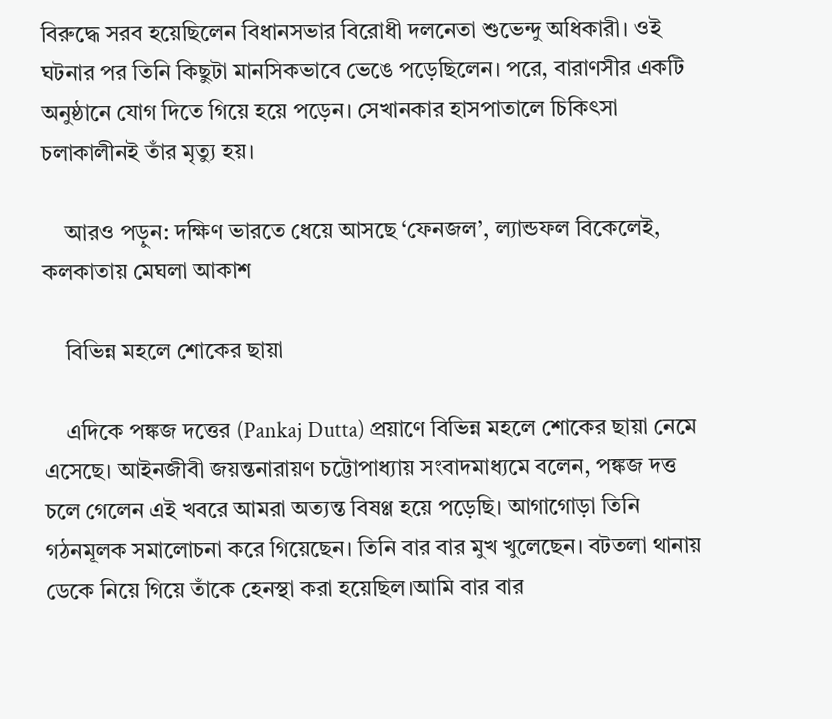বিরুদ্ধে সরব হয়েছিলেন বিধানসভার বিরোধী দলনেতা শুভেন্দু অধিকারী। ওই ঘটনার পর তিনি কিছুটা মানসিকভাবে ভেঙে পড়েছিলেন। পরে, বারাণসীর একটি অনুষ্ঠানে যোগ দিতে গিয়ে হয়ে পড়েন। সেখানকার হাসপাতালে চিকিৎসা চলাকালীনই তাঁর মৃত্যু হয়।

    আরও পড়ুন: দক্ষিণ ভারতে ধেয়ে আসছে ‘ফেনজল’, ল্যান্ডফল বিকেলেই, কলকাতায় মেঘলা আকাশ

    বিভিন্ন মহলে শোকের ছায়া

    এদিকে পঙ্কজ দত্তের (Pankaj Dutta) প্রয়াণে বিভিন্ন মহলে শোকের ছায়া নেমে এসেছে। আইনজীবী জয়ন্তনারায়ণ চট্টোপাধ্যায় সংবাদমাধ্যমে বলেন, পঙ্কজ দত্ত চলে গেলেন এই খবরে আমরা অত্যন্ত বিষণ্ণ হয়ে পড়েছি। আগাগোড়া তিনি গঠনমূলক সমালোচনা করে গিয়েছেন। তিনি বার বার মুখ খুলেছেন। বটতলা থানায় ডেকে নিয়ে গিয়ে তাঁকে হেনস্থা করা হয়েছিল।আমি বার বার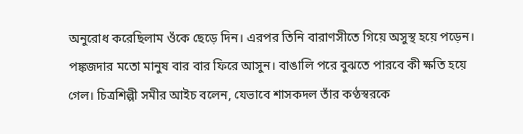অনুরোধ করেছিলাম ওঁকে ছেড়ে দিন। এরপর তিনি বারাণসীতে গিয়ে অসুস্থ হয়ে পড়েন। পঙ্কজদার মতো মানুষ বার বার ফিরে আসুন। বাঙালি পরে বুঝতে পারবে কী ক্ষতি হয়ে গেল। চিত্রশিল্পী সমীর আইচ বলেন, যেভাবে শাসকদল তাঁর কণ্ঠস্বরকে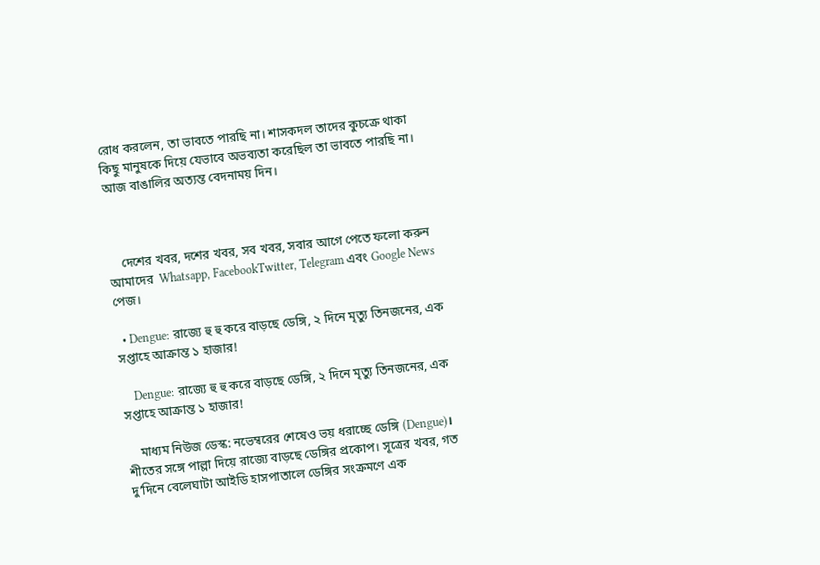রোধ করলেন, তা ভাবতে পারছি না। শাসকদল তাদের কুচক্রে থাকা কিছু মানুষকে দিয়ে যেভাবে অভব্যতা করেছিল তা ভাবতে পারছি না। আজ বাঙালির অত্যন্ত বেদনাময় দিন।



    দেশের খবর, দশের খবর, সব খবর, সবার আগে পেতে ফলো করুন আমাদের  Whatsapp, FacebookTwitter, Telegram এবং Google News পেজ।

  • Dengue: রাজ্যে হু হু করে বাড়ছে ডেঙ্গি, ২ দিনে মৃত্যু তিনজনের, এক সপ্তাহে আক্রান্ত ১ হাজার!

    Dengue: রাজ্যে হু হু করে বাড়ছে ডেঙ্গি, ২ দিনে মৃত্যু তিনজনের, এক সপ্তাহে আক্রান্ত ১ হাজার!

    মাধ্যম নিউজ ডেস্ক: নভেম্বরের শেষেও ভয় ধরাচ্ছে ডেঙ্গি (Dengue)। শীতের সঙ্গে পাল্লা দিয়ে রাজ্যে বাড়ছে ডেঙ্গির প্রকোপ। সূত্রের খবর, গত দু’দিনে বেলেঘাটা আইডি হাসপাতালে ডেঙ্গির সংক্রমণে এক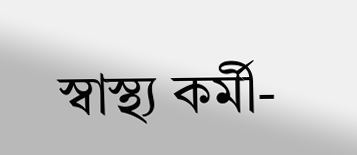স্বাস্থ্য কর্মী-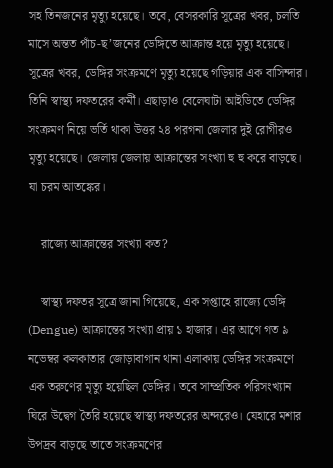সহ তিনজনের মৃত্যু হয়েছে। তবে, বেসরকারি সূত্রের খবর, চলতি মাসে অন্তত পাঁচ-ছ’জনের ডেঙ্গিতে আক্রান্ত হয়ে মৃত্যু হয়েছে। সূত্রের খবর, ডেঙ্গির সংক্রমণে মৃত্যু হয়েছে গড়িয়ার এক বাসিন্দার। তিনি স্বাস্থ্য দফতরের কর্মী। এছাড়াও বেলেঘাটা আইডিতে ডেঙ্গির সংক্রমণ নিয়ে ভর্তি থাকা উত্তর ২৪ পরগনা জেলার দুই রোগীরও মৃত্যু হয়েছে। জেলায় জেলায় আক্রান্তের সংখ্যা হু হু করে বাড়ছে। যা চরম আতঙ্কের।

    রাজ্যে আক্রান্তের সংখ্যা কত?

    স্বাস্থ্য দফতর সূত্রে জানা গিয়েছে, এক সপ্তাহে রাজ্যে ডেঙ্গি (Dengue) আক্রান্তের সংখ্যা প্রায় ১ হাজার। এর আগে গত ৯ নভেম্বর কলকাতার জোড়াবাগান থানা এলাকায় ডেঙ্গির সংক্রমণে এক তরুণের মৃত্যু হয়েছিল ডেঙ্গির। তবে সাম্প্রতিক পরিসংখ্যান ঘিরে উদ্বেগ তৈরি হয়েছে স্বাস্থ্য দফতরের অন্দরেও। যেহারে মশার উপদ্রব বাড়ছে তাতে সংক্রমণের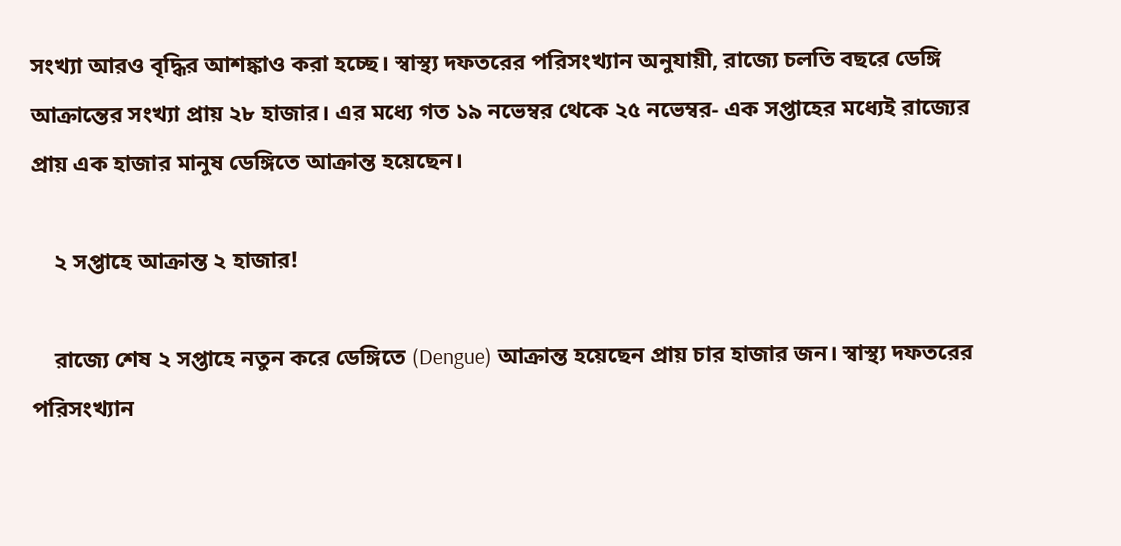সংখ্যা আরও বৃদ্ধির আশঙ্কাও করা হচ্ছে। স্বাস্থ্য দফতরের পরিসংখ্যান অনুযায়ী, রাজ্যে চলতি বছরে ডেঙ্গি আক্রান্তের সংখ্যা প্রায় ২৮ হাজার। এর মধ্যে গত ১৯ নভেম্বর থেকে ২৫ নভেম্বর- এক সপ্তাহের মধ্যেই রাজ্যের প্রায় এক হাজার মানুষ ডেঙ্গিতে আক্রান্ত হয়েছেন।

    ২ সপ্তাহে আক্রান্ত ২ হাজার!

    রাজ্যে শেষ ২ সপ্তাহে নতুন করে ডেঙ্গিতে (Dengue) আক্রান্ত হয়েছেন প্রায় চার হাজার জন। স্বাস্থ্য দফতরের পরিসংখ্যান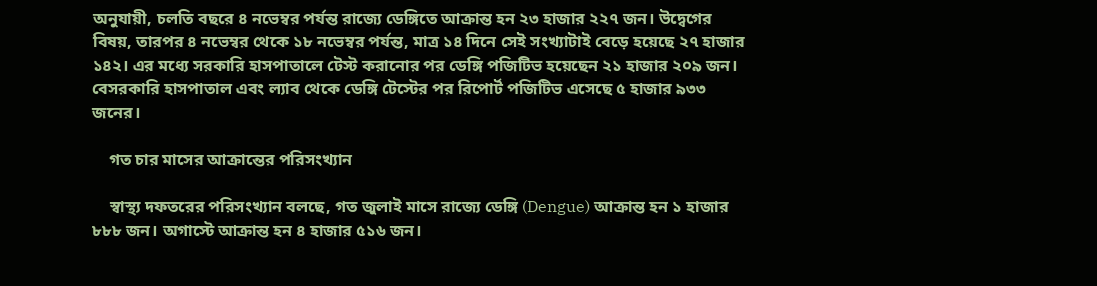অনুযায়ী, চলতি বছরে ৪ নভেম্বর পর্যন্ত রাজ্যে ডেঙ্গিতে আক্রান্ত হন ২৩ হাজার ২২৭ জন। উদ্বেগের বিষয়, তারপর ৪ নভেম্বর থেকে ১৮ নভেম্বর পর্যন্ত, মাত্র ১৪ দিনে সেই সংখ্যাটাই বেড়ে হয়েছে ২৭ হাজার ১৪২। এর মধ্যে সরকারি হাসপাতালে টেস্ট করানোর পর ডেঙ্গি পজিটিভ হয়েছেন ২১ হাজার ২০৯ জন। বেসরকারি হাসপাতাল এবং ল্যাব থেকে ডেঙ্গি টেস্টের পর রিপোর্ট পজিটিভ এসেছে ৫ হাজার ৯৩৩ জনের।

    গত চার মাসের আক্রান্তের পরিসংখ্যান

    স্বাস্থ্য দফতরের পরিসংখ্যান বলছে, গত জুলাই মাসে রাজ্যে ডেঙ্গি (Dengue) আক্রান্ত হন ১ হাজার ৮৮৮ জন। অগাস্টে আক্রান্ত হন ৪ হাজার ৫১৬ জন।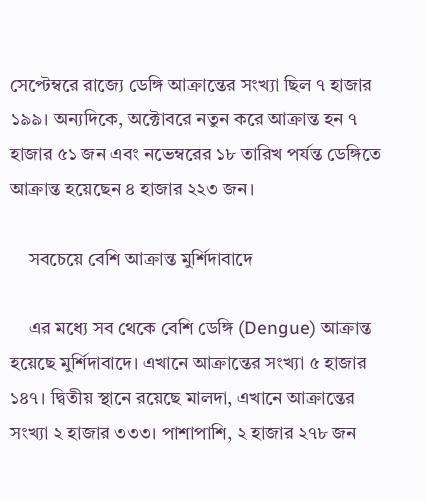সেপ্টেম্বরে রাজ্যে ডেঙ্গি আক্রান্তের সংখ্যা ছিল ৭ হাজার ১৯৯। অন্যদিকে, অক্টোবরে নতুন করে আক্রান্ত হন ৭ হাজার ৫১ জন এবং নভেম্বরের ১৮ তারিখ পর্যন্ত ডেঙ্গিতে আক্রান্ত হয়েছেন ৪ হাজার ২২৩ জন।

    সবচেয়ে বেশি আক্রান্ত মুর্শিদাবাদে

    এর মধ্যে সব থেকে বেশি ডেঙ্গি (Dengue) আক্রান্ত হয়েছে মুর্শিদাবাদে। এখানে আক্রান্তের সংখ্যা ৫ হাজার ১৪৭। দ্বিতীয় স্থানে রয়েছে মালদা, এখানে আক্রান্তের সংখ্যা ২ হাজার ৩৩৩। পাশাপাশি, ২ হাজার ২৭৮ জন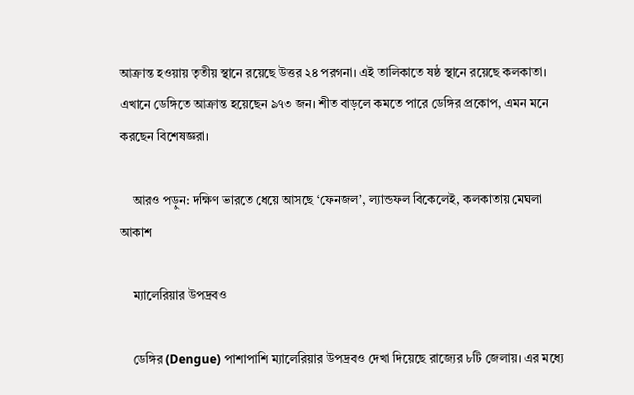আক্রান্ত হওয়ায় তৃতীয় স্থানে রয়েছে উত্তর ২৪ পরগনা। এই তালিকাতে ষষ্ঠ স্থানে রয়েছে কলকাতা। এখানে ডেঙ্গিতে আক্রান্ত হয়েছেন ৯৭৩ জন। শীত বাড়লে কমতে পারে ডেঙ্গির প্রকোপ, এমন মনে করছেন বিশেষজ্ঞরা।

    আরও পড়ুন: দক্ষিণ ভারতে ধেয়ে আসছে ‘ফেনজল’, ল্যান্ডফল বিকেলেই, কলকাতায় মেঘলা আকাশ

    ম্যালেরিয়ার উপদ্রবও

    ডেঙ্গির (Dengue) পাশাপাশি ম্যালেরিয়ার উপদ্রবও দেখা দিয়েছে রাজ্যের ৮টি জেলায়। এর মধ্যে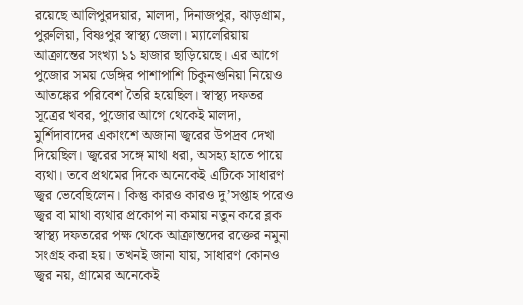রয়েছে আলিপুরদয়ার, মালদা, দিনাজপুর, ঝাড়গ্রাম, পুরুলিয়া, বিষ্ণপুর স্বাস্থ্য জেলা। ম্যালেরিয়ায় আক্রান্তের সংখ্যা ১১ হাজার ছাড়িয়েছে। এর আগে পুজোর সময় ডেঙ্গির পাশাপাশি চিকুনগুনিয়া নিয়েও আতঙ্কের পরিবেশ তৈরি হয়েছিল। স্বাস্থ্য দফতর সূত্রের খবর, পুজোর আগে থেকেই মালদা, মুর্শিদাবাদের একাংশে অজানা জ্বরের উপদ্রব দেখা দিয়েছিল। জ্বরের সঙ্গে মাথা ধরা, অসহ্য হাতে পায়ে ব্যথা। তবে প্রথমের দিকে অনেকেই এটিকে সাধারণ জ্বর ভেবেছিলেন। কিন্তু কারও কারও দু’সপ্তাহ পরেও জ্বর বা মাথা ব্যথার প্রকোপ না কমায় নতুন করে ব্লক স্বাস্থ্য দফতরের পক্ষ থেকে আক্রান্তদের রক্তের নমুনা সংগ্রহ করা হয়। তখনই জানা যায়, সাধারণ কোনও জ্বর নয়, গ্রামের অনেকেই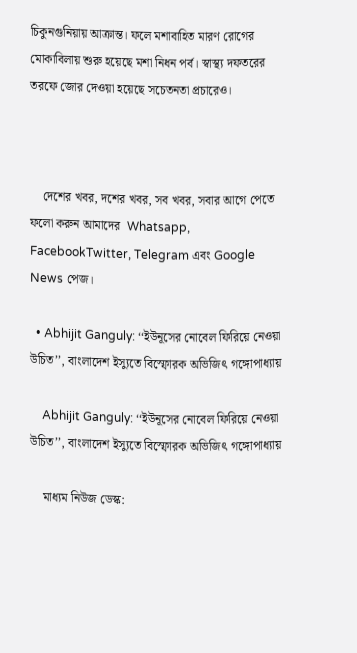চিকুনগুনিয়ায় আক্রান্ত। ফলে মশাবাহিত মারণ রোগের মোকাবিলায় শুরু হয়েছে মশা নিধন পর্ব। স্বাস্থ্য দফতরের তরফে জোর দেওয়া হয়েছে সচেতনতা প্রচারেও।



    দেশের খবর, দশের খবর, সব খবর, সবার আগে পেতে ফলো করুন আমাদের  Whatsapp, FacebookTwitter, Telegram এবং Google News পেজ।

  • Abhijit Ganguly: ‘‘ইউনূসের নোবেল ফিরিয়ে নেওয়া উচিত’’, বাংলাদেশ ইস্যুতে বিস্ফোরক অভিজিৎ গঙ্গোপাধ্যায়

    Abhijit Ganguly: ‘‘ইউনূসের নোবেল ফিরিয়ে নেওয়া উচিত’’, বাংলাদেশ ইস্যুতে বিস্ফোরক অভিজিৎ গঙ্গোপাধ্যায়

    মাধ্যম নিউজ ডেস্ক: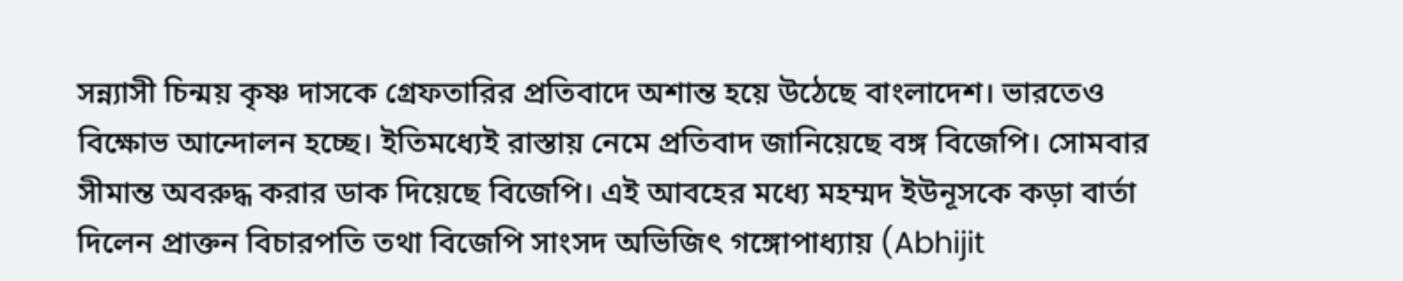সন্ন্যাসী চিন্ময় কৃষ্ণ দাসকে গ্রেফতারির প্রতিবাদে অশান্ত হয়ে উঠেছে বাংলাদেশ। ভারতেও বিক্ষোভ আন্দোলন হচ্ছে। ইতিমধ্যেই রাস্তায় নেমে প্রতিবাদ জানিয়েছে বঙ্গ বিজেপি। সোমবার সীমান্ত অবরুদ্ধ করার ডাক দিয়েছে বিজেপি। এই আবহের মধ্যে মহম্মদ ইউনূসকে কড়া বার্তা দিলেন প্রাক্তন বিচারপতি তথা বিজেপি সাংসদ অভিজিৎ গঙ্গোপাধ্যায় (Abhijit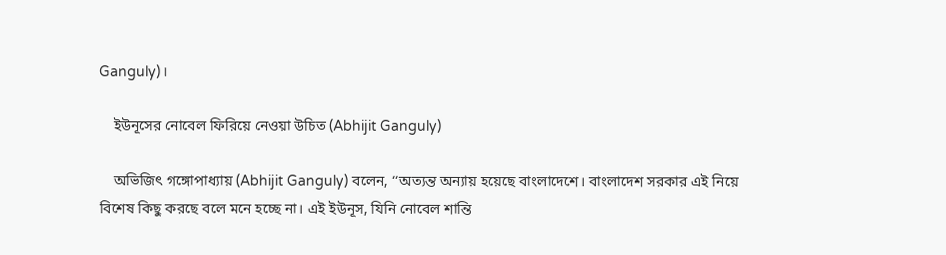Ganguly)।

    ইউনূসের নোবেল ফিরিয়ে নেওয়া উচিত (Abhijit Ganguly)

    অভিজিৎ গঙ্গোপাধ্যায় (Abhijit Ganguly) বলেন, ‘‘অত্যন্ত অন্যায় হয়েছে বাংলাদেশে। বাংলাদেশ সরকার এই নিয়ে বিশেষ কিছু করছে বলে মনে হচ্ছে না। এই ইউনূস, যিনি নোবেল শান্তি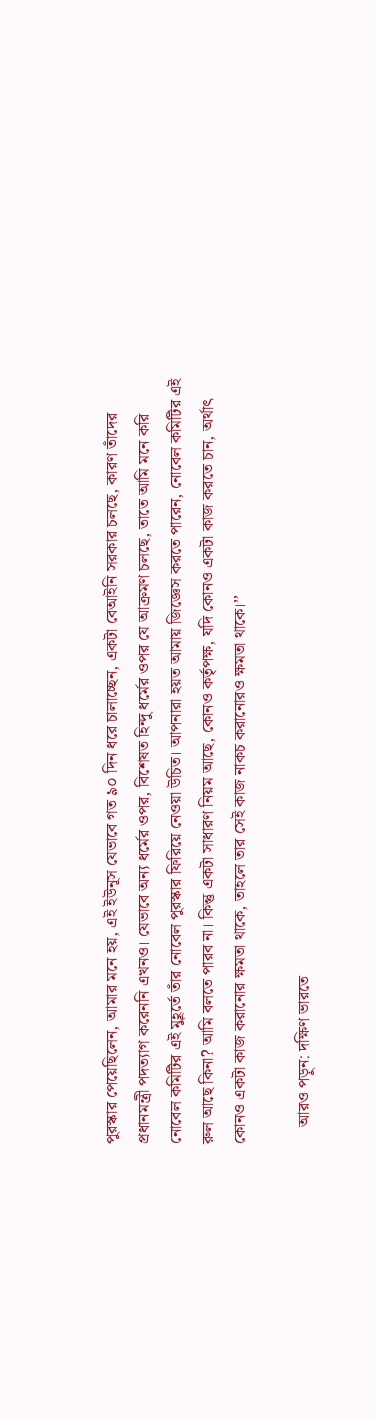পুরস্কার পেয়েছিলেন, আমার মনে হয়, এই ইউনূস যেভাবে গত ৯০ দিন ধরে চালাচ্ছেন, একটা বেআইনি সরকার চলছে, কারণ তাঁদের প্রধানমন্ত্রী পদত্যাগ করেননি এখনও। যেভাবে অন্য ধর্মের ওপর, বিশেষত হিন্দু ধর্মের ওপর যে আক্রমণ চলছে, তাতে আমি মনে করি নোবেল কমিটির এই মুহূর্তে তাঁর নোবেল পুরস্কার ফিরিয়ে নেওয়া উচিত। আপনারা হয়ত আমায় জিজ্ঞেস করতে পারেন, নোবেল কমিটির এই রুল আছে কিনা? আমি বলতে পারব না। কিন্তু একটা সাধারণ নিয়ম আছে, কোনও কর্তৃপক্ষ, যদি কোনও একটা কাজ করতে চান, অর্থাৎ কোনও একটা কাজ করানোর ক্ষমতা থাকে, তাহলে তার সেই কাজ নাকচ করানোরও ক্ষমতা থাকে।’’

    আরও পড়ুন: দক্ষিণ ভারতে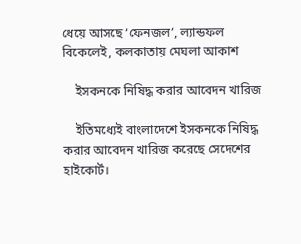ধেয়ে আসছে ‘ফেনজল’, ল্যান্ডফল বিকেলেই, কলকাতায় মেঘলা আকাশ

    ইসকনকে নিষিদ্ধ করার আবেদন খারিজ

    ইতিমধ্যেই বাংলাদেশে ইসকনকে নিষিদ্ধ করার আবেদন খারিজ করেছে সেদেশের হাইকোর্ট।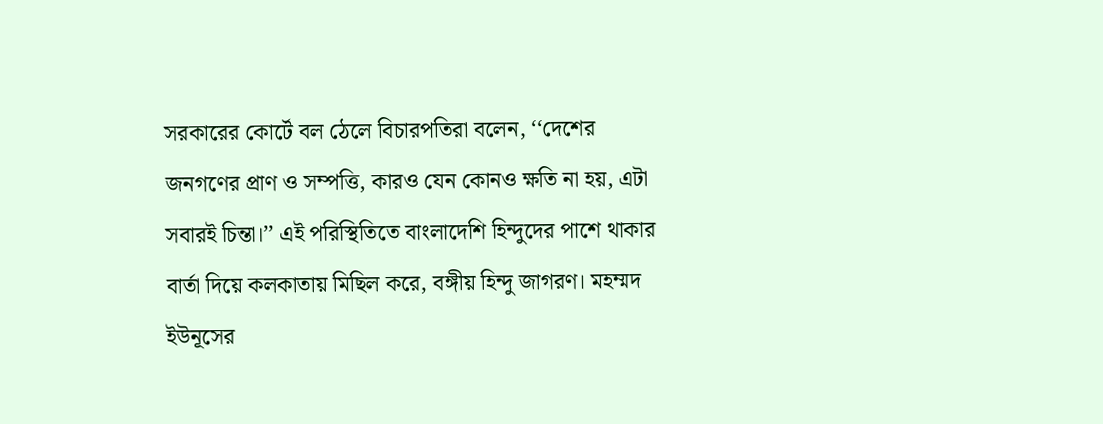সরকারের কোর্টে বল ঠেলে বিচারপতিরা বলেন, ‘‘দেশের জনগণের প্রাণ ও সম্পত্তি, কারও যেন কোনও ক্ষতি না হয়, এটা সবারই চিন্তা।’’ এই পরিস্থিতিতে বাংলাদেশি হিন্দুদের পাশে থাকার বার্তা দিয়ে কলকাতায় মিছিল করে, বঙ্গীয় হিন্দু জাগরণ। মহম্মদ ইউনূসের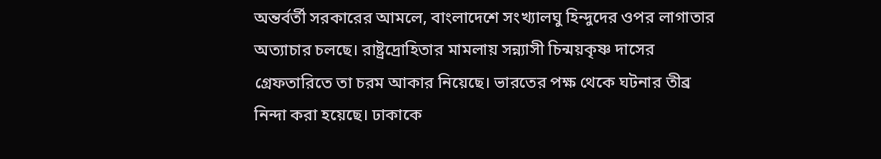অন্তর্বর্তী সরকারের আমলে, বাংলাদেশে সংখ্যালঘু হিন্দুদের ওপর লাগাতার অত্যাচার চলছে। রাষ্ট্রদ্রোহিতার মামলায় সন্ন্যাসী চিন্ময়কৃষ্ণ দাসের গ্রেফতারিতে তা চরম আকার নিয়েছে। ভারতের পক্ষ থেকে ঘটনার তীব্র নিন্দা করা হয়েছে। ঢাকাকে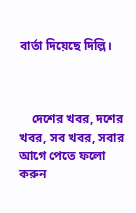বার্তা দিয়েছে দিল্লি।



    দেশের খবর, দশের খবর, সব খবর, সবার আগে পেতে ফলো করুন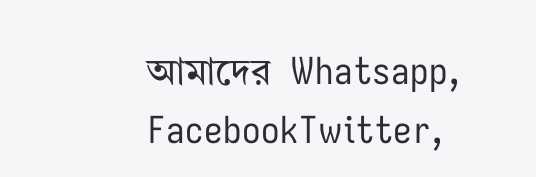আমাদের  Whatsapp, FacebookTwitter,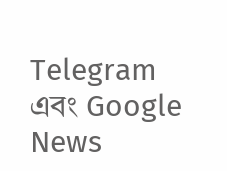Telegram এবং Google News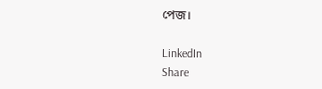পেজ।

LinkedIn
Share